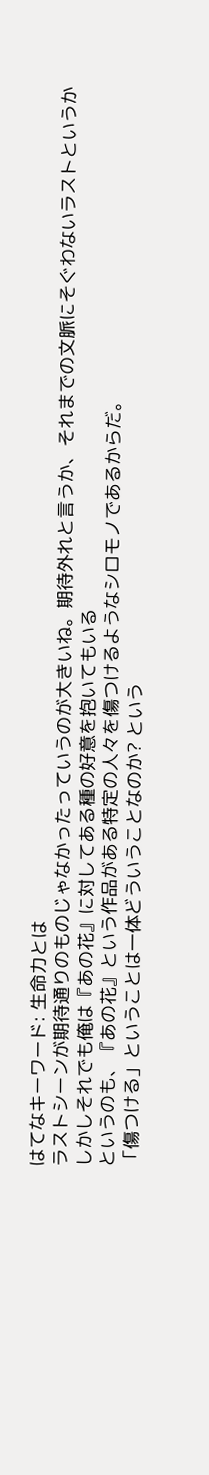はてなキーワード: 生命力とは
ラストシーンが期待通りのものじゃなかったっていうのが大きいね。期待外れと言うか、それまでの文脈にそぐわないラストというか
しかしそれでも俺は『あの花』に対してある種の好意を抱いてもいる
というのも、『あの花』という作品がある特定の人々を傷つけるようなシロモノであるからだ。
「傷つける」ということは一体どういうことなのか? という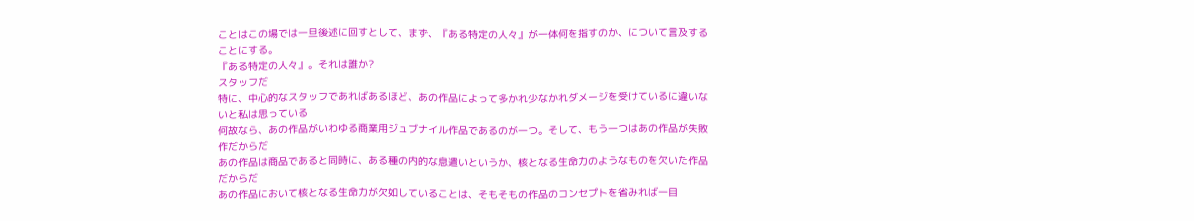ことはこの場では一旦後述に回すとして、まず、『ある特定の人々』が一体何を指すのか、について言及することにする。
『ある特定の人々』。それは誰か?
スタッフだ
特に、中心的なスタッフであればあるほど、あの作品によって多かれ少なかれダメージを受けているに違いないと私は思っている
何故なら、あの作品がいわゆる商業用ジュブナイル作品であるのが一つ。そして、もう一つはあの作品が失敗作だからだ
あの作品は商品であると同時に、ある種の内的な息遣いというか、核となる生命力のようなものを欠いた作品だからだ
あの作品において核となる生命力が欠如していることは、そもそもの作品のコンセプトを省みれば一目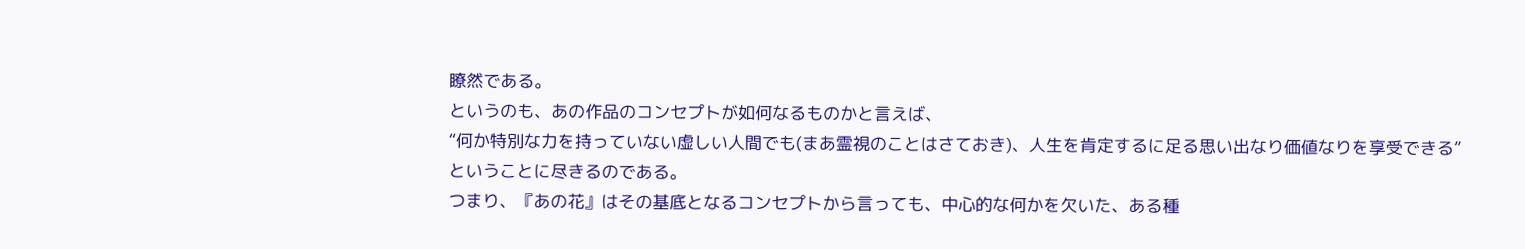瞭然である。
というのも、あの作品のコンセプトが如何なるものかと言えば、
“何か特別な力を持っていない虚しい人間でも(まあ霊視のことはさておき)、人生を肯定するに足る思い出なり価値なりを享受できる”
ということに尽きるのである。
つまり、『あの花』はその基底となるコンセプトから言っても、中心的な何かを欠いた、ある種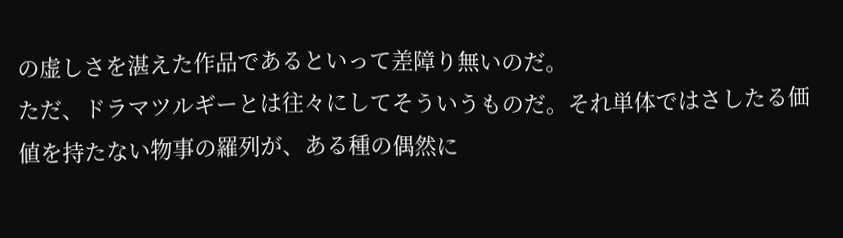の虚しさを湛えた作品であるといって差障り無いのだ。
ただ、ドラマツルギーとは往々にしてそういうものだ。それ単体ではさしたる価値を持たない物事の羅列が、ある種の偶然に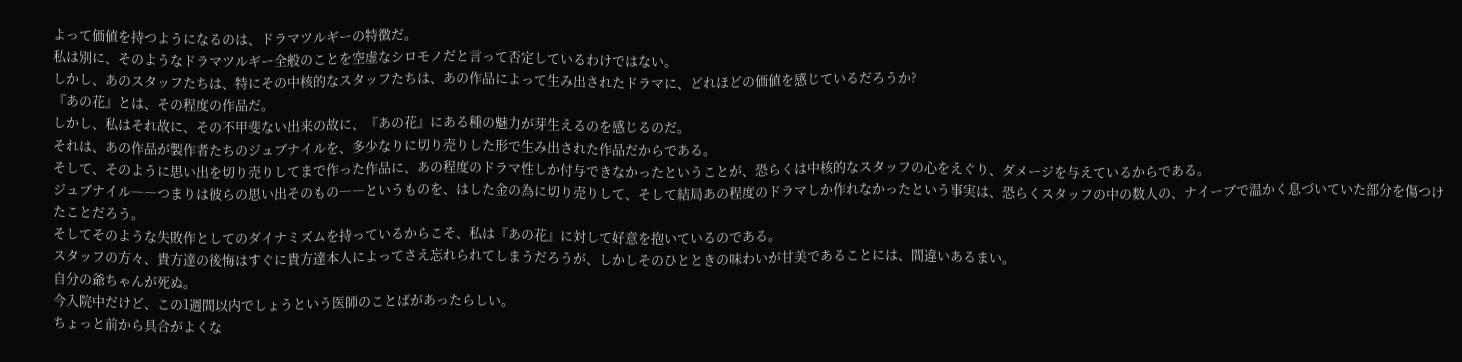よって価値を持つようになるのは、ドラマツルギーの特徴だ。
私は別に、そのようなドラマツルギー全般のことを空虚なシロモノだと言って否定しているわけではない。
しかし、あのスタッフたちは、特にその中核的なスタッフたちは、あの作品によって生み出されたドラマに、どれほどの価値を感じているだろうか?
『あの花』とは、その程度の作品だ。
しかし、私はそれ故に、その不甲斐ない出来の故に、『あの花』にある種の魅力が芽生えるのを感じるのだ。
それは、あの作品が製作者たちのジュブナイルを、多少なりに切り売りした形で生み出された作品だからである。
そして、そのように思い出を切り売りしてまで作った作品に、あの程度のドラマ性しか付与できなかったということが、恐らくは中核的なスタッフの心をえぐり、ダメージを与えているからである。
ジュブナイル――つまりは彼らの思い出そのもの――というものを、はした金の為に切り売りして、そして結局あの程度のドラマしか作れなかったという事実は、恐らくスタッフの中の数人の、ナイーブで温かく息づいていた部分を傷つけたことだろう。
そしてそのような失敗作としてのダイナミズムを持っているからこそ、私は『あの花』に対して好意を抱いているのである。
スタッフの方々、貴方達の後悔はすぐに貴方達本人によってさえ忘れられてしまうだろうが、しかしそのひとときの味わいが甘美であることには、間違いあるまい。
自分の爺ちゃんが死ぬ。
今入院中だけど、この1週間以内でしょうという医師のことばがあったらしい。
ちょっと前から具合がよくな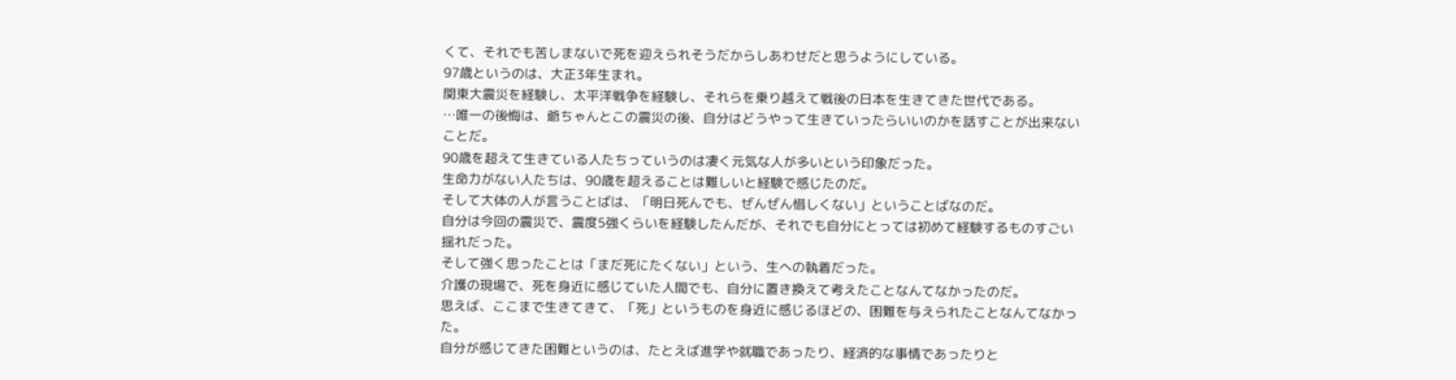くて、それでも苦しまないで死を迎えられそうだからしあわせだと思うようにしている。
97歳というのは、大正3年生まれ。
関東大震災を経験し、太平洋戦争を経験し、それらを乗り越えて戦後の日本を生きてきた世代である。
…唯一の後悔は、爺ちゃんとこの震災の後、自分はどうやって生きていったらいいのかを話すことが出来ないことだ。
90歳を超えて生きている人たちっていうのは凄く元気な人が多いという印象だった。
生命力がない人たちは、90歳を超えることは難しいと経験で感じたのだ。
そして大体の人が言うことばは、「明日死んでも、ぜんぜん惜しくない」ということばなのだ。
自分は今回の震災で、震度5強くらいを経験したんだが、それでも自分にとっては初めて経験するものすごい揺れだった。
そして強く思ったことは「まだ死にたくない」という、生への執着だった。
介護の現場で、死を身近に感じていた人間でも、自分に置き換えて考えたことなんてなかったのだ。
思えば、ここまで生きてきて、「死」というものを身近に感じるほどの、困難を与えられたことなんてなかった。
自分が感じてきた困難というのは、たとえば進学や就職であったり、経済的な事情であったりと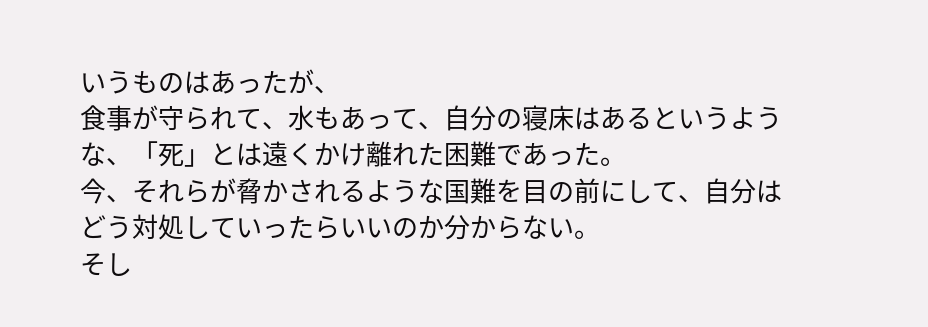いうものはあったが、
食事が守られて、水もあって、自分の寝床はあるというような、「死」とは遠くかけ離れた困難であった。
今、それらが脅かされるような国難を目の前にして、自分はどう対処していったらいいのか分からない。
そし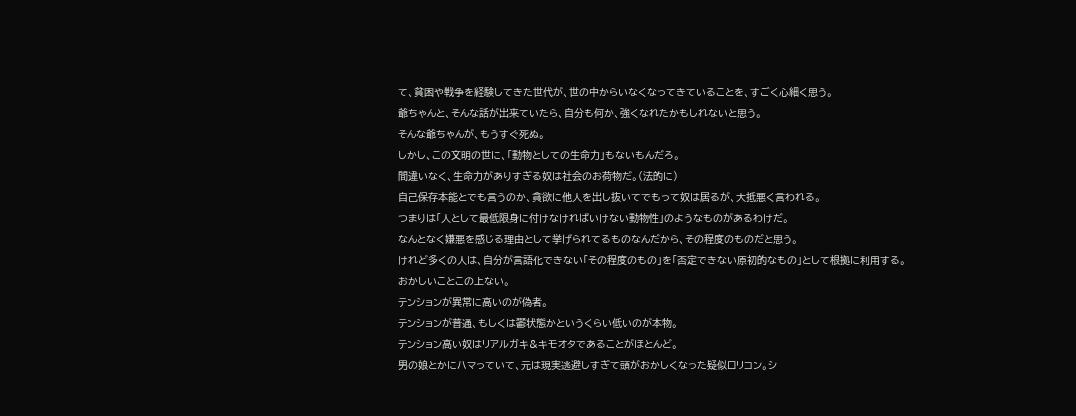て、貧困や戦争を経験してきた世代が、世の中からいなくなってきていることを、すごく心細く思う。
爺ちゃんと、そんな話が出来ていたら、自分も何か、強くなれたかもしれないと思う。
そんな爺ちゃんが、もうすぐ死ぬ。
しかし、この文明の世に、「動物としての生命力」もないもんだろ。
間違いなく、生命力がありすぎる奴は社会のお荷物だ。(法的に)
自己保存本能とでも言うのか、貪欲に他人を出し抜いてでもって奴は居るが、大抵悪く言われる。
つまりは「人として最低限身に付けなければいけない動物性」のようなものがあるわけだ。
なんとなく嫌悪を感じる理由として挙げられてるものなんだから、その程度のものだと思う。
けれど多くの人は、自分が言語化できない「その程度のもの」を「否定できない原初的なもの」として根拠に利用する。
おかしいことこの上ない。
テンションが異常に高いのが偽者。
テンションが普通、もしくは鬱状態かというくらい低いのが本物。
テンション高い奴はリアルガキ&キモオタであることがほとんど。
男の娘とかにハマっていて、元は現実逃避しすぎて頭がおかしくなった疑似ロリコン。シ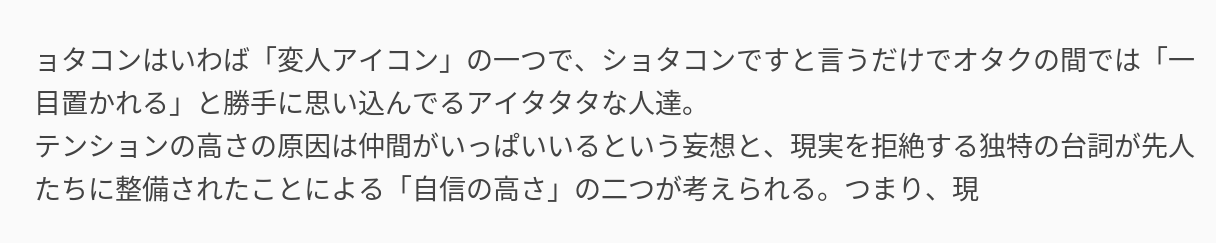ョタコンはいわば「変人アイコン」の一つで、ショタコンですと言うだけでオタクの間では「一目置かれる」と勝手に思い込んでるアイタタタな人達。
テンションの高さの原因は仲間がいっぱいいるという妄想と、現実を拒絶する独特の台詞が先人たちに整備されたことによる「自信の高さ」の二つが考えられる。つまり、現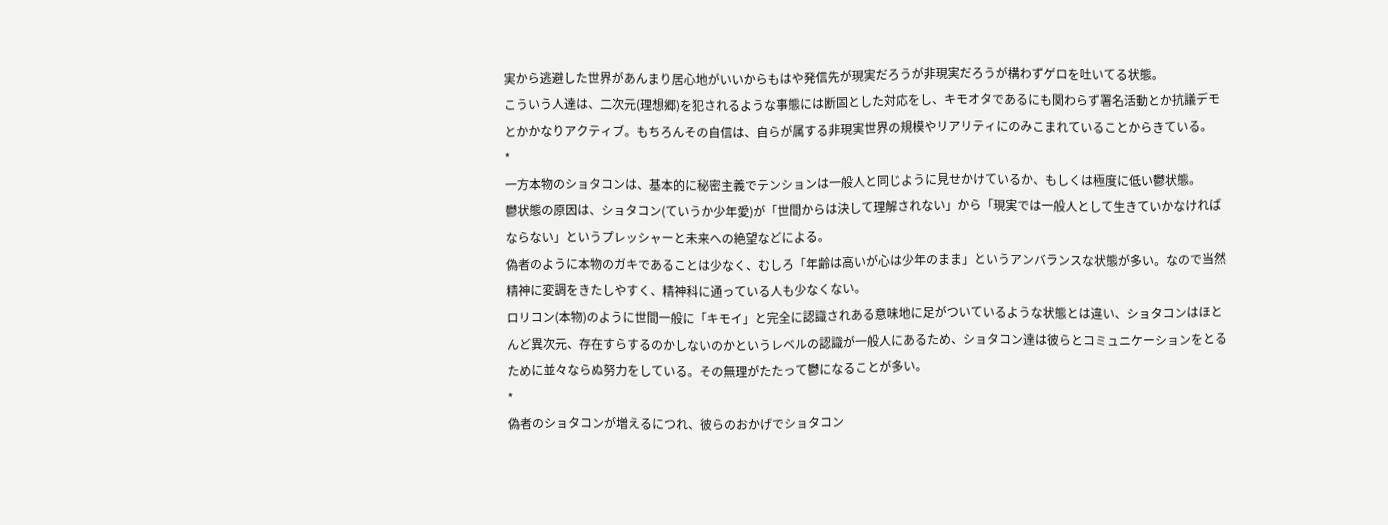実から逃避した世界があんまり居心地がいいからもはや発信先が現実だろうが非現実だろうが構わずゲロを吐いてる状態。
こういう人達は、二次元(理想郷)を犯されるような事態には断固とした対応をし、キモオタであるにも関わらず署名活動とか抗議デモとかかなりアクティブ。もちろんその自信は、自らが属する非現実世界の規模やリアリティにのみこまれていることからきている。
*
一方本物のショタコンは、基本的に秘密主義でテンションは一般人と同じように見せかけているか、もしくは極度に低い鬱状態。
鬱状態の原因は、ショタコン(ていうか少年愛)が「世間からは決して理解されない」から「現実では一般人として生きていかなければならない」というプレッシャーと未来への絶望などによる。
偽者のように本物のガキであることは少なく、むしろ「年齢は高いが心は少年のまま」というアンバランスな状態が多い。なので当然精神に変調をきたしやすく、精神科に通っている人も少なくない。
ロリコン(本物)のように世間一般に「キモイ」と完全に認識されある意味地に足がついているような状態とは違い、ショタコンはほとんど異次元、存在すらするのかしないのかというレベルの認識が一般人にあるため、ショタコン達は彼らとコミュニケーションをとるために並々ならぬ努力をしている。その無理がたたって鬱になることが多い。
*
偽者のショタコンが増えるにつれ、彼らのおかげでショタコン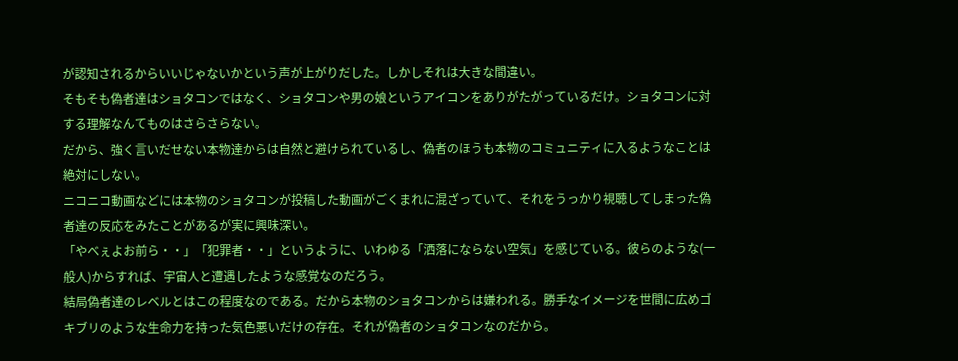が認知されるからいいじゃないかという声が上がりだした。しかしそれは大きな間違い。
そもそも偽者達はショタコンではなく、ショタコンや男の娘というアイコンをありがたがっているだけ。ショタコンに対する理解なんてものはさらさらない。
だから、強く言いだせない本物達からは自然と避けられているし、偽者のほうも本物のコミュニティに入るようなことは絶対にしない。
ニコニコ動画などには本物のショタコンが投稿した動画がごくまれに混ざっていて、それをうっかり視聴してしまった偽者達の反応をみたことがあるが実に興味深い。
「やべぇよお前ら・・」「犯罪者・・」というように、いわゆる「洒落にならない空気」を感じている。彼らのような(一般人)からすれば、宇宙人と遭遇したような感覚なのだろう。
結局偽者達のレベルとはこの程度なのである。だから本物のショタコンからは嫌われる。勝手なイメージを世間に広めゴキブリのような生命力を持った気色悪いだけの存在。それが偽者のショタコンなのだから。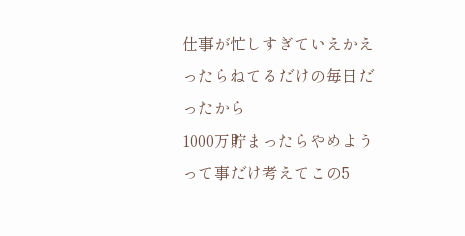仕事が忙しすぎていえかえったらねてるだけの毎日だったから
1000万貯まったらやめようって事だけ考えてこの5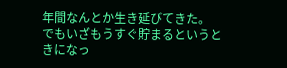年間なんとか生き延びてきた。
でもいざもうすぐ貯まるというときになっ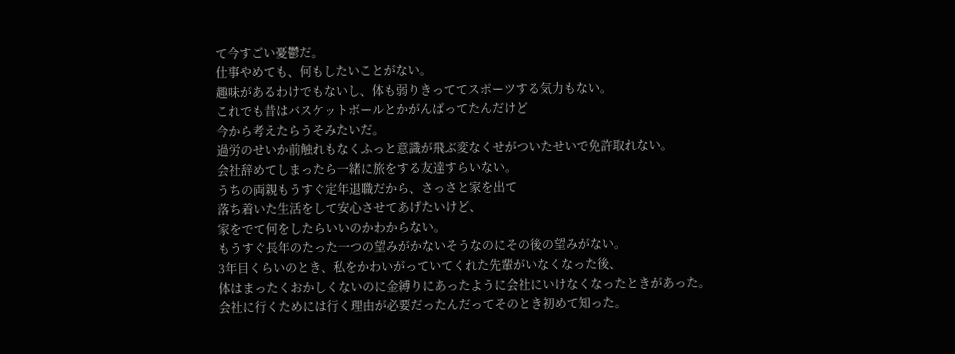て今すごい憂鬱だ。
仕事やめても、何もしたいことがない。
趣味があるわけでもないし、体も弱りきっててスポーツする気力もない。
これでも昔はバスケットボールとかがんばってたんだけど
今から考えたらうそみたいだ。
過労のせいか前触れもなくふっと意識が飛ぶ変なくせがついたせいで免許取れない。
会社辞めてしまったら一緒に旅をする友達すらいない。
うちの両親もうすぐ定年退職だから、さっさと家を出て
落ち着いた生活をして安心させてあげたいけど、
家をでて何をしたらいいのかわからない。
もうすぐ長年のたった一つの望みがかないそうなのにその後の望みがない。
3年目くらいのとき、私をかわいがっていてくれた先輩がいなくなった後、
体はまったくおかしくないのに金縛りにあったように会社にいけなくなったときがあった。
会社に行くためには行く理由が必要だったんだってそのとき初めて知った。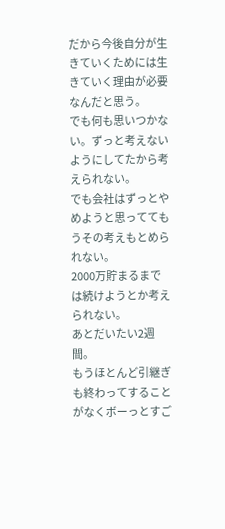だから今後自分が生きていくためには生きていく理由が必要なんだと思う。
でも何も思いつかない。ずっと考えないようにしてたから考えられない。
でも会社はずっとやめようと思っててもうその考えもとめられない。
2000万貯まるまでは続けようとか考えられない。
あとだいたい2週間。
もうほとんど引継ぎも終わってすることがなくボーっとすご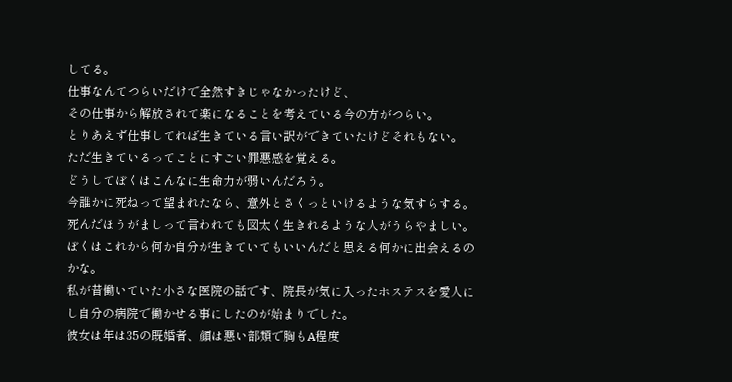してる。
仕事なんてつらいだけで全然すきじゃなかったけど、
その仕事から解放されて楽になることを考えている今の方がつらい。
とりあえず仕事してれば生きている言い訳ができていたけどそれもない。
ただ生きているってことにすごい罪悪感を覚える。
どうしてぼくはこんなに生命力が弱いんだろう。
今誰かに死ねって望まれたなら、意外とさくっといけるような気すらする。
死んだほうがましって言われても図太く生きれるような人がうらやましい。
ぼくはこれから何か自分が生きていてもいいんだと思える何かに出会えるのかな。
私が昔働いていた小さな医院の話です、院長が気に入ったホステスを愛人にし自分の病院で働かせる事にしたのが始まりでした。
彼女は年は35の既婚者、顔は悪い部類で胸もA程度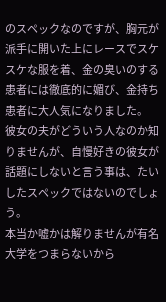のスペックなのですが、胸元が派手に開いた上にレースでスケスケな服を着、金の臭いのする患者には徹底的に媚び、金持ち患者に大人気になりました。
彼女の夫がどういう人なのか知りませんが、自慢好きの彼女が話題にしないと言う事は、たいしたスペックではないのでしょう。
本当か嘘かは解りませんが有名大学をつまらないから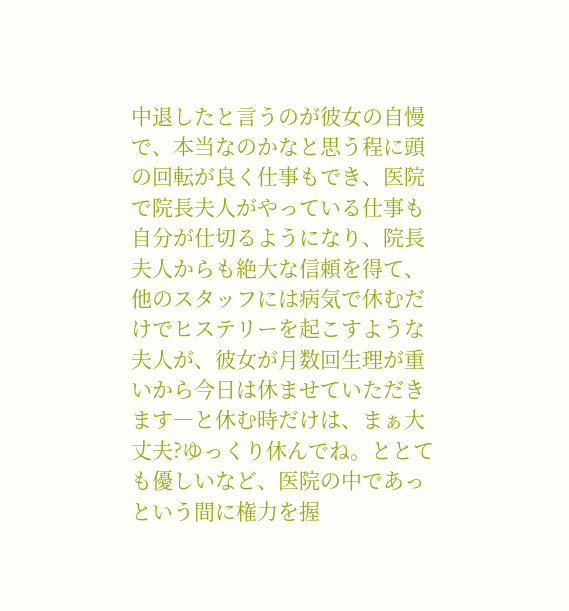中退したと言うのが彼女の自慢で、本当なのかなと思う程に頭の回転が良く仕事もでき、医院で院長夫人がやっている仕事も自分が仕切るようになり、院長夫人からも絶大な信頼を得て、他のスタッフには病気で休むだけでヒステリーを起こすような夫人が、彼女が月数回生理が重いから今日は休ませていただきます―と休む時だけは、まぁ大丈夫?ゆっくり休んでね。ととても優しいなど、医院の中であっという間に権力を握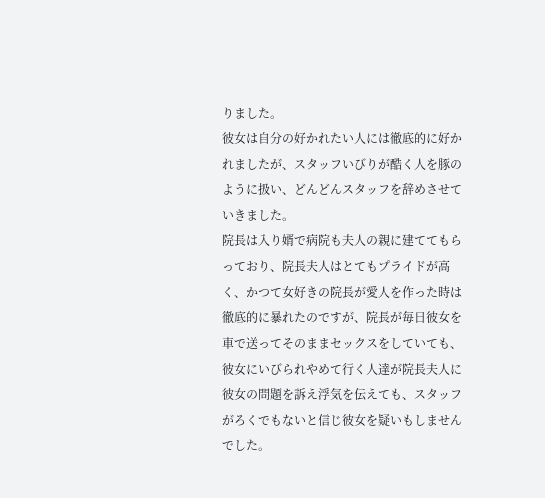りました。
彼女は自分の好かれたい人には徹底的に好かれましたが、スタッフいびりが酷く人を豚のように扱い、どんどんスタッフを辞めさせていきました。
院長は入り婿で病院も夫人の親に建ててもらっており、院長夫人はとてもプライドが高く、かつて女好きの院長が愛人を作った時は徹底的に暴れたのですが、院長が毎日彼女を車で送ってそのままセックスをしていても、彼女にいびられやめて行く人達が院長夫人に彼女の問題を訴え浮気を伝えても、スタッフがろくでもないと信じ彼女を疑いもしませんでした。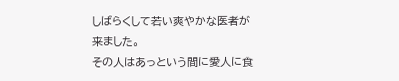しばらくして若い爽やかな医者が来ました。
その人はあっという間に愛人に食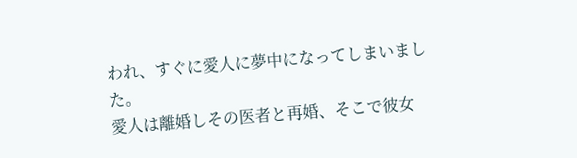われ、すぐに愛人に夢中になってしまいました。
愛人は離婚しその医者と再婚、そこで彼女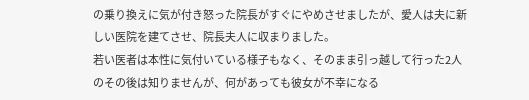の乗り換えに気が付き怒った院長がすぐにやめさせましたが、愛人は夫に新しい医院を建てさせ、院長夫人に収まりました。
若い医者は本性に気付いている様子もなく、そのまま引っ越して行った2人のその後は知りませんが、何があっても彼女が不幸になる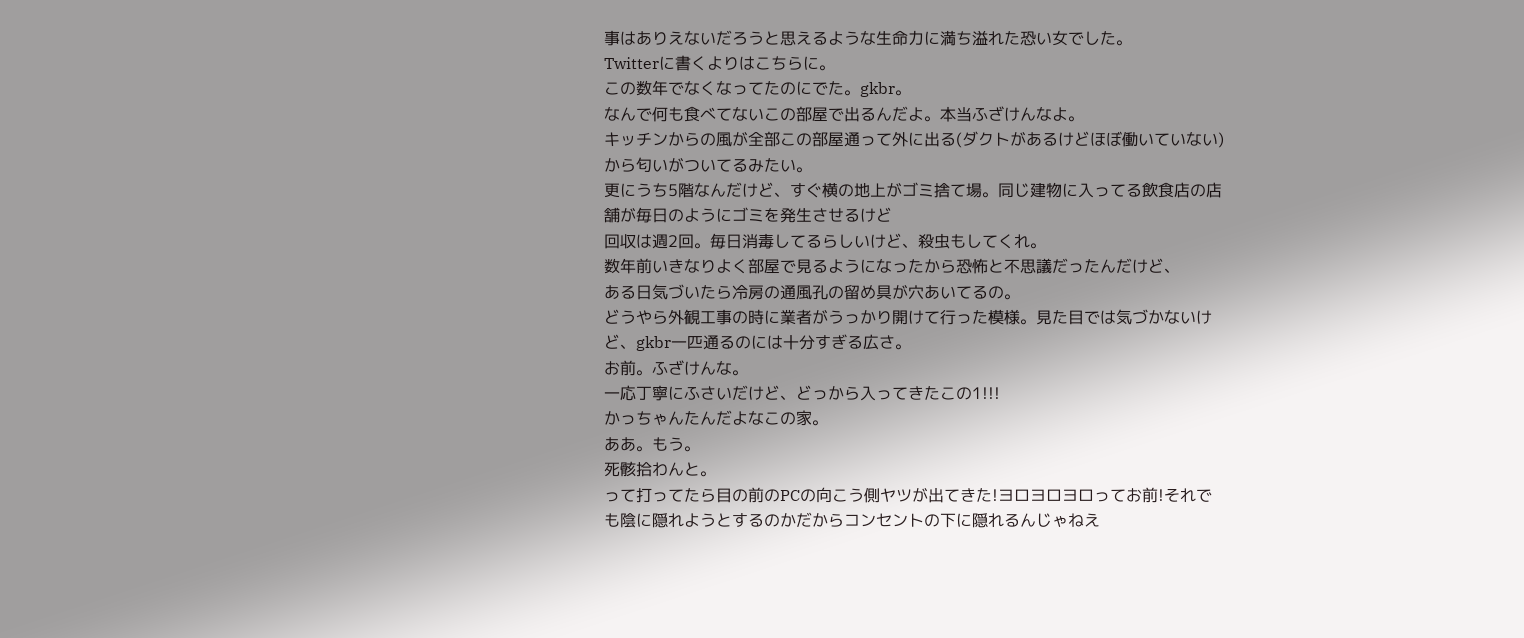事はありえないだろうと思えるような生命力に満ち溢れた恐い女でした。
Twitterに書くよりはこちらに。
この数年でなくなってたのにでた。gkbr。
なんで何も食べてないこの部屋で出るんだよ。本当ふざけんなよ。
キッチンからの風が全部この部屋通って外に出る(ダクトがあるけどほぼ働いていない)から匂いがついてるみたい。
更にうち5階なんだけど、すぐ横の地上がゴミ捨て場。同じ建物に入ってる飲食店の店舗が毎日のようにゴミを発生させるけど
回収は週2回。毎日消毒してるらしいけど、殺虫もしてくれ。
数年前いきなりよく部屋で見るようになったから恐怖と不思議だったんだけど、
ある日気づいたら冷房の通風孔の留め具が穴あいてるの。
どうやら外観工事の時に業者がうっかり開けて行った模様。見た目では気づかないけど、gkbr一匹通るのには十分すぎる広さ。
お前。ふざけんな。
一応丁寧にふさいだけど、どっから入ってきたこの1!!!
かっちゃんたんだよなこの家。
ああ。もう。
死骸拾わんと。
って打ってたら目の前のPCの向こう側ヤツが出てきた!ヨロヨロヨロってお前!それでも陰に隠れようとするのかだからコンセントの下に隠れるんじゃねえ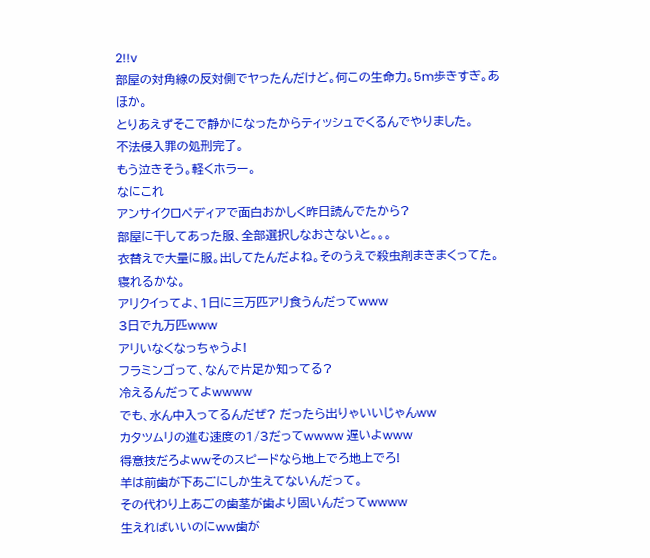2!!v
部屋の対角線の反対側でヤったんだけど。何この生命力。5m歩きすぎ。あほか。
とりあえずそこで静かになったからティッシュでくるんでやりました。
不法侵入罪の処刑完了。
もう泣きそう。軽くホラー。
なにこれ
アンサイクロペディアで面白おかしく昨日読んでたから?
部屋に干してあった服、全部選択しなおさないと。。。
衣替えで大量に服。出してたんだよね。そのうえで殺虫剤まきまくってた。
寝れるかな。
アリクイってよ、1日に三万匹アリ食うんだってwww
3日で九万匹www
アリいなくなっちゃうよ!
フラミンゴって、なんで片足か知ってる?
冷えるんだってよwwww
でも、水ん中入ってるんだぜ? だったら出りゃいいじゃんww
カタツムリの進む速度の1/3だってwwww 遅いよwww
得意技だろよwwそのスピードなら地上でろ地上でろ!
羊は前歯が下あごにしか生えてないんだって。
その代わり上あごの歯茎が歯より固いんだってwwww
生えればいいのにww歯が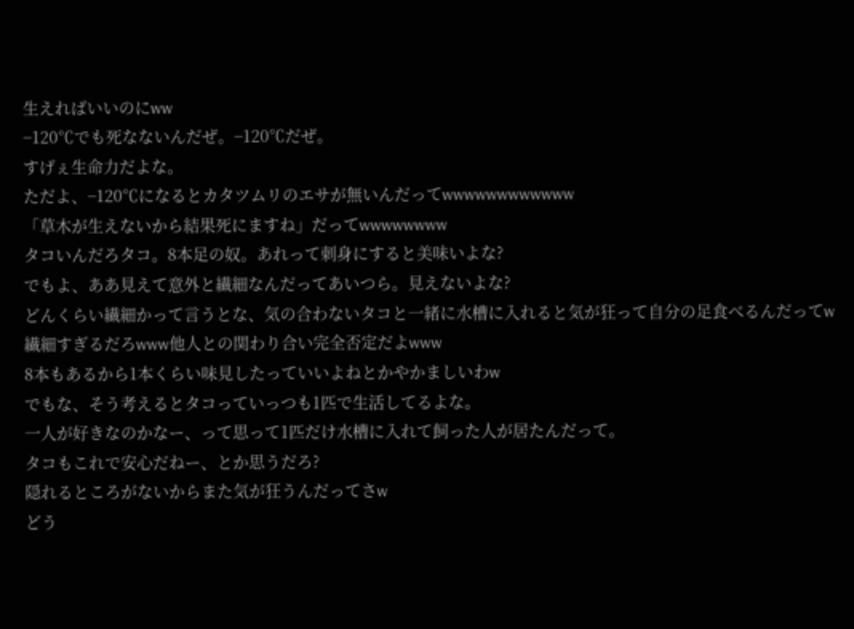生えればいいのにww
−120℃でも死なないんだぜ。−120℃だぜ。
すげぇ生命力だよな。
ただよ、−120℃になるとカタツムリのエサが無いんだってwwwwwwwwwwww
「草木が生えないから結果死にますね」だってwwwwwwww
タコいんだろタコ。8本足の奴。あれって刺身にすると美味いよな?
でもよ、ああ見えて意外と繊細なんだってあいつら。見えないよな?
どんくらい繊細かって言うとな、気の合わないタコと一緒に水槽に入れると気が狂って自分の足食べるんだってw
繊細すぎるだろwww他人との関わり合い完全否定だよwww
8本もあるから1本くらい味見したっていいよねとかやかましいわw
でもな、そう考えるとタコっていっつも1匹で生活してるよな。
一人が好きなのかなー、って思って1匹だけ水槽に入れて飼った人が居たんだって。
タコもこれで安心だねー、とか思うだろ?
隠れるところがないからまた気が狂うんだってさw
どう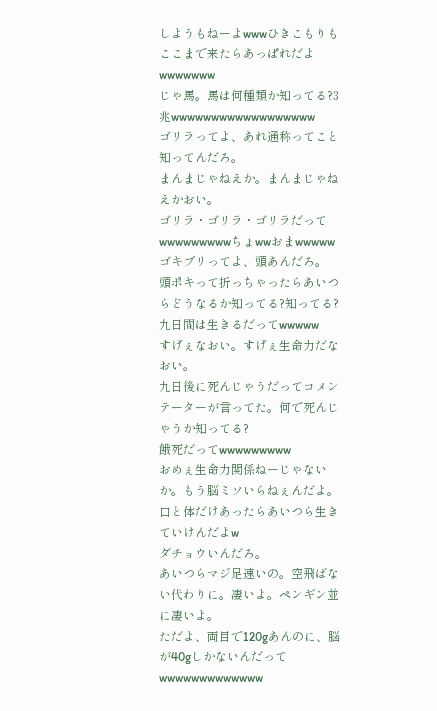しようもねーよwwwひきこもりもここまで来たらあっぱれだよwwwwwww
じゃ馬。馬は何種類か知ってる?3兆wwwwwwwwwwwwwwwwww
ゴリラってよ、あれ通称ってこと知ってんだろ。
まんまじゃねえか。まんまじゃねえかおい。
ゴリラ・ゴリラ・ゴリラだってwwwwwwwwwちょwwおまwwwww
ゴキブリってよ、頭あんだろ。
頭ポキって折っちゃったらあいつらどうなるか知ってる?知ってる?
九日間は生きるだってwwwww
すげぇなおい。すげぇ生命力だなおい。
九日後に死んじゃうだってコメンテーターが言ってた。何で死んじゃうか知ってる?
餓死だってwwwwwwwww
おめぇ生命力関係ねーじゃないか。もう脳ミソいらねぇんだよ。
口と体だけあったらあいつら生きていけんだよw
ダチョウいんだろ。
あいつらマジ足速いの。空飛ばない代わりに。凄いよ。ペンギン並に凄いよ。
ただよ、両目で120gあんのに、脳が40gしかないんだってwwwwwwwwwwwww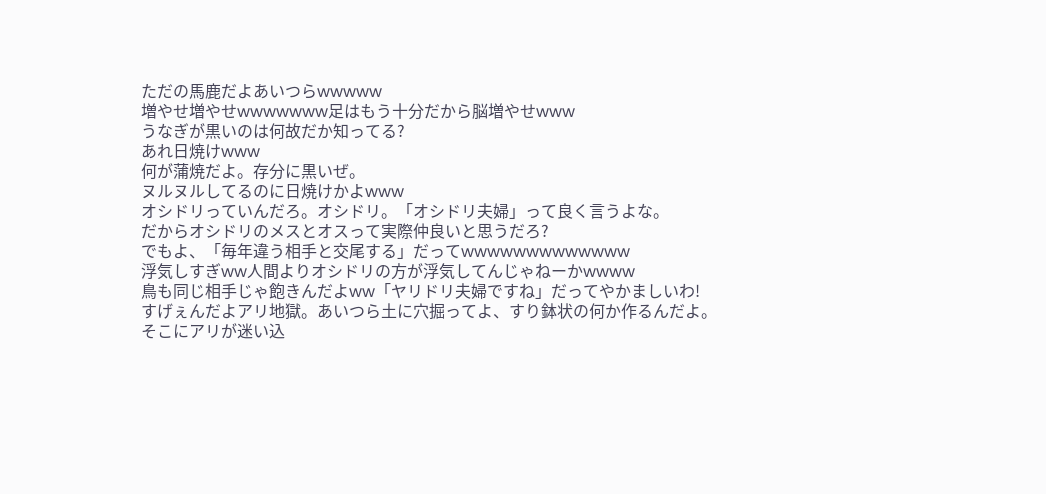ただの馬鹿だよあいつらwwwww
増やせ増やせwwwwwww足はもう十分だから脳増やせwww
うなぎが黒いのは何故だか知ってる?
あれ日焼けwww
何が蒲焼だよ。存分に黒いぜ。
ヌルヌルしてるのに日焼けかよwww
オシドリっていんだろ。オシドリ。「オシドリ夫婦」って良く言うよな。
だからオシドリのメスとオスって実際仲良いと思うだろ?
でもよ、「毎年違う相手と交尾する」だってwwwwwwwwwwwww
浮気しすぎww人間よりオシドリの方が浮気してんじゃねーかwwww
鳥も同じ相手じゃ飽きんだよww「ヤリドリ夫婦ですね」だってやかましいわ!
すげぇんだよアリ地獄。あいつら土に穴掘ってよ、すり鉢状の何か作るんだよ。
そこにアリが迷い込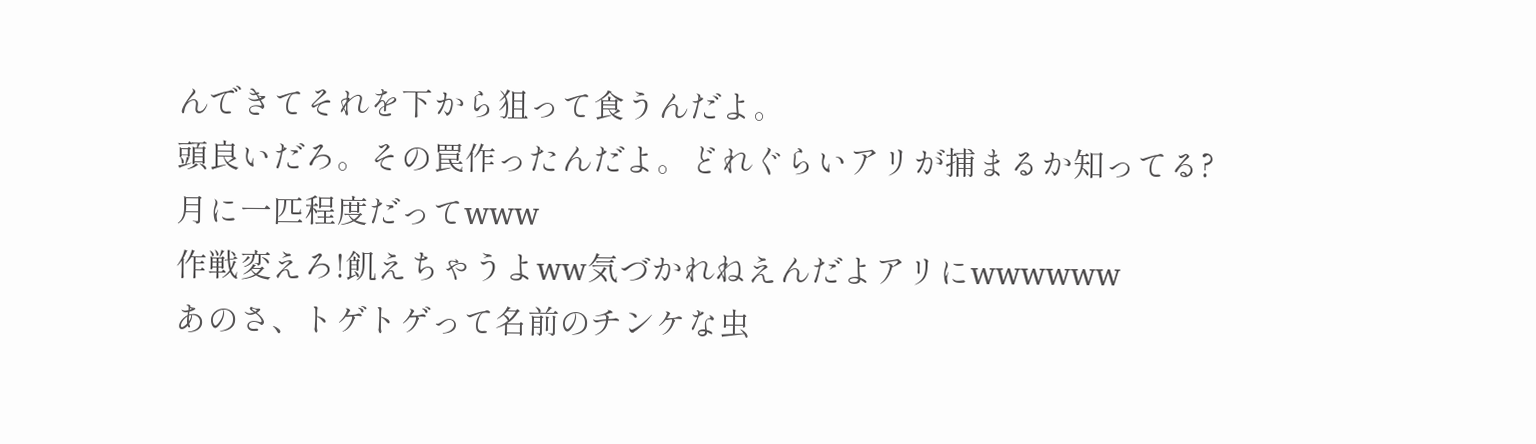んできてそれを下から狙って食うんだよ。
頭良いだろ。その罠作ったんだよ。どれぐらいアリが捕まるか知ってる?
月に一匹程度だってwww
作戦変えろ!飢えちゃうよww気づかれねえんだよアリにwwwwww
あのさ、トゲトゲって名前のチンケな虫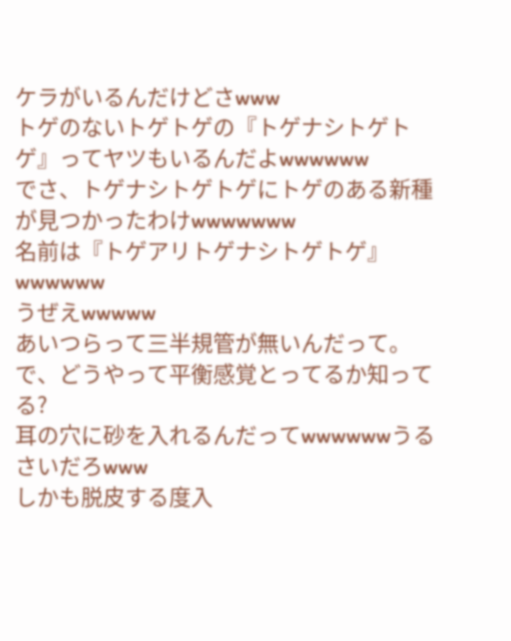ケラがいるんだけどさwww
トゲのないトゲトゲの『トゲナシトゲトゲ』ってヤツもいるんだよwwwwww
でさ、トゲナシトゲトゲにトゲのある新種が見つかったわけwwwwwww
名前は『トゲアリトゲナシトゲトゲ』wwwwww
うぜえwwwww
あいつらって三半規管が無いんだって。
で、どうやって平衡感覚とってるか知ってる?
耳の穴に砂を入れるんだってwwwwwwうるさいだろwww
しかも脱皮する度入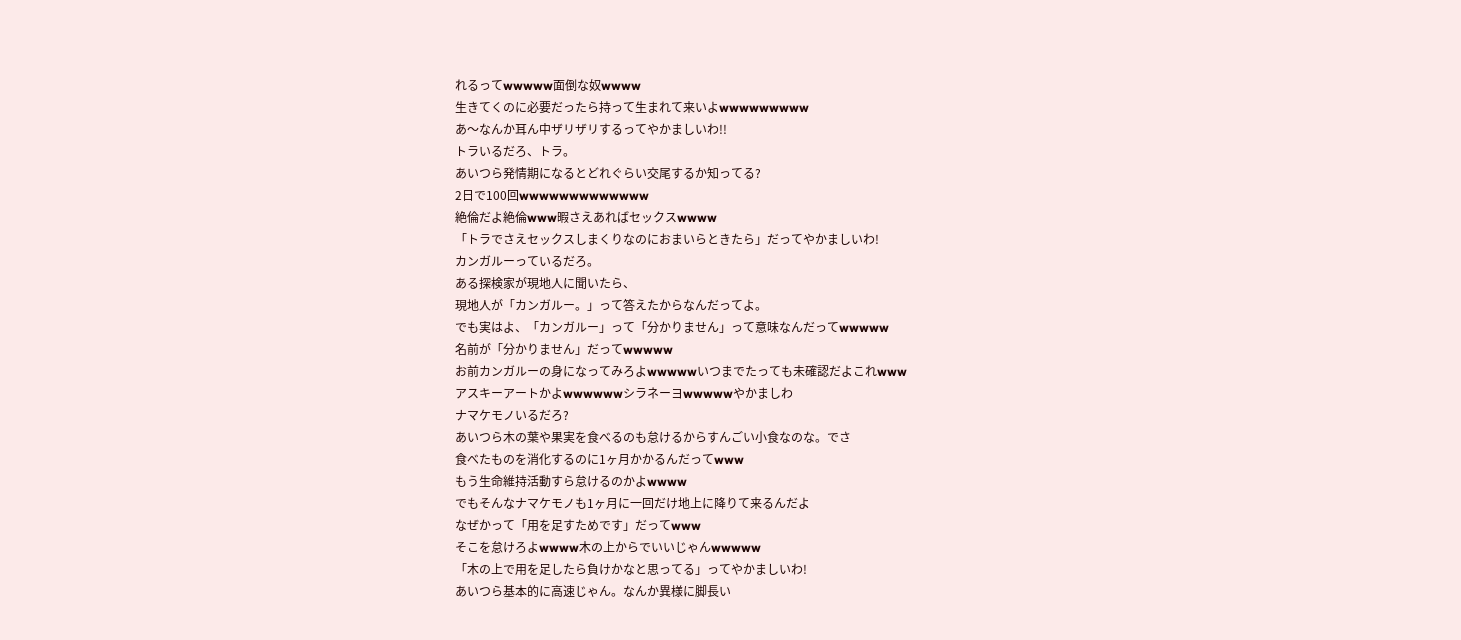れるってwwwww面倒な奴wwww
生きてくのに必要だったら持って生まれて来いよwwwwwwwww
あ〜なんか耳ん中ザリザリするってやかましいわ!!
トラいるだろ、トラ。
あいつら発情期になるとどれぐらい交尾するか知ってる?
2日で100回wwwwwwwwwwwww
絶倫だよ絶倫www暇さえあればセックスwwww
「トラでさえセックスしまくりなのにおまいらときたら」だってやかましいわ!
カンガルーっているだろ。
ある探検家が現地人に聞いたら、
現地人が「カンガルー。」って答えたからなんだってよ。
でも実はよ、「カンガルー」って「分かりません」って意味なんだってwwwww
名前が「分かりません」だってwwwww
お前カンガルーの身になってみろよwwwwwいつまでたっても未確認だよこれwww
アスキーアートかよwwwwwwシラネーヨwwwwwやかましわ
ナマケモノいるだろ?
あいつら木の葉や果実を食べるのも怠けるからすんごい小食なのな。でさ
食べたものを消化するのに1ヶ月かかるんだってwww
もう生命維持活動すら怠けるのかよwwww
でもそんなナマケモノも1ヶ月に一回だけ地上に降りて来るんだよ
なぜかって「用を足すためです」だってwww
そこを怠けろよwwww木の上からでいいじゃんwwwww
「木の上で用を足したら負けかなと思ってる」ってやかましいわ!
あいつら基本的に高速じゃん。なんか異様に脚長い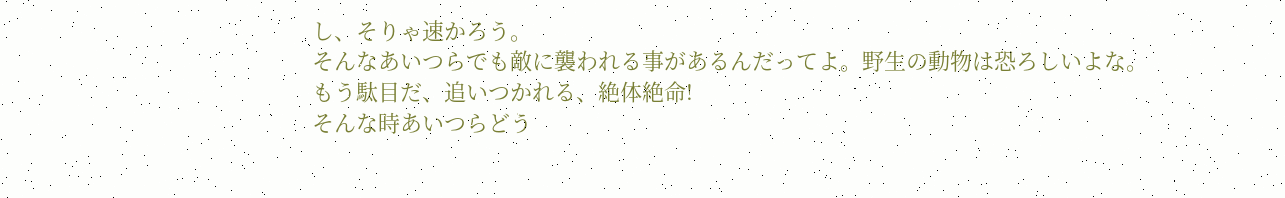し、そりゃ速かろう。
そんなあいつらでも敵に襲われる事があるんだってよ。野生の動物は恐ろしいよな。
もう駄目だ、追いつかれる、絶体絶命!
そんな時あいつらどう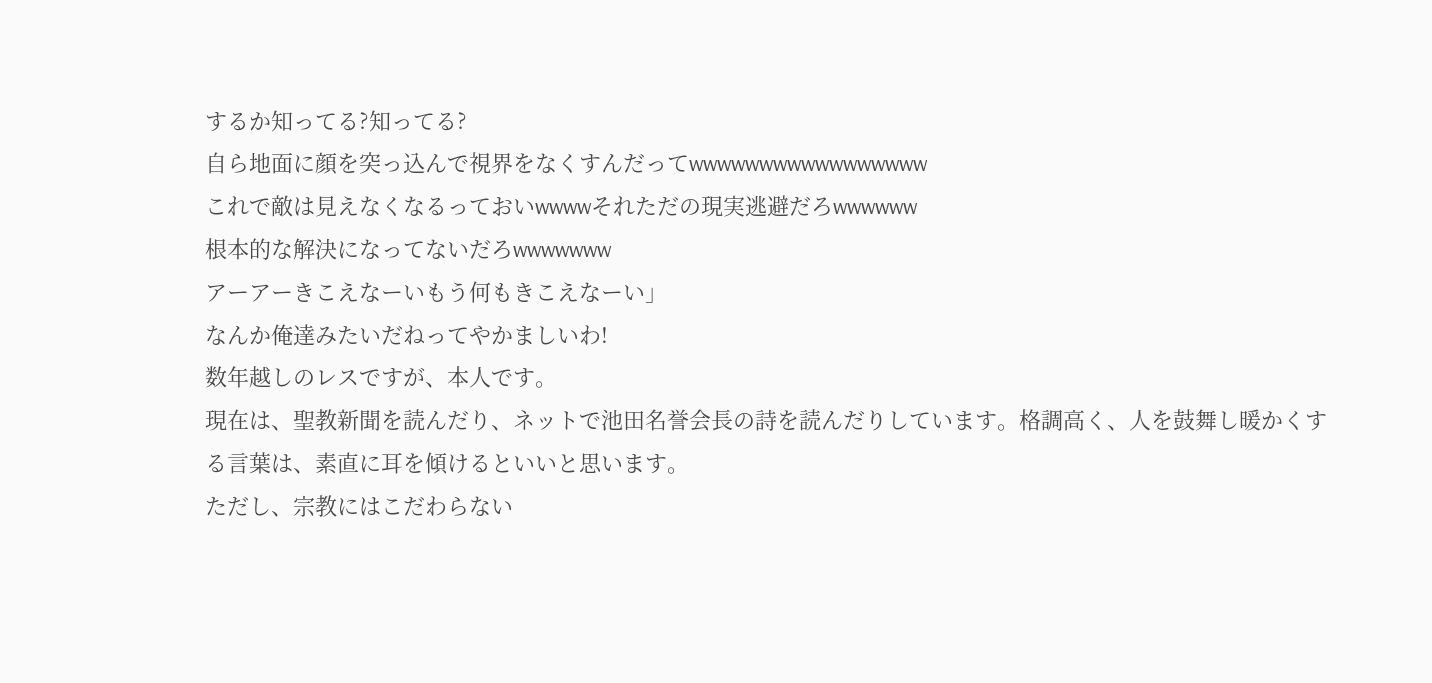するか知ってる?知ってる?
自ら地面に顔を突っ込んで視界をなくすんだってwwwwwwwwwwwwwwwww
これで敵は見えなくなるっておいwwwwそれただの現実逃避だろwwwwww
根本的な解決になってないだろwwwwwww
アーアーきこえなーいもう何もきこえなーい」
なんか俺達みたいだねってやかましいわ!
数年越しのレスですが、本人です。
現在は、聖教新聞を読んだり、ネットで池田名誉会長の詩を読んだりしています。格調高く、人を鼓舞し暖かくする言葉は、素直に耳を傾けるといいと思います。
ただし、宗教にはこだわらない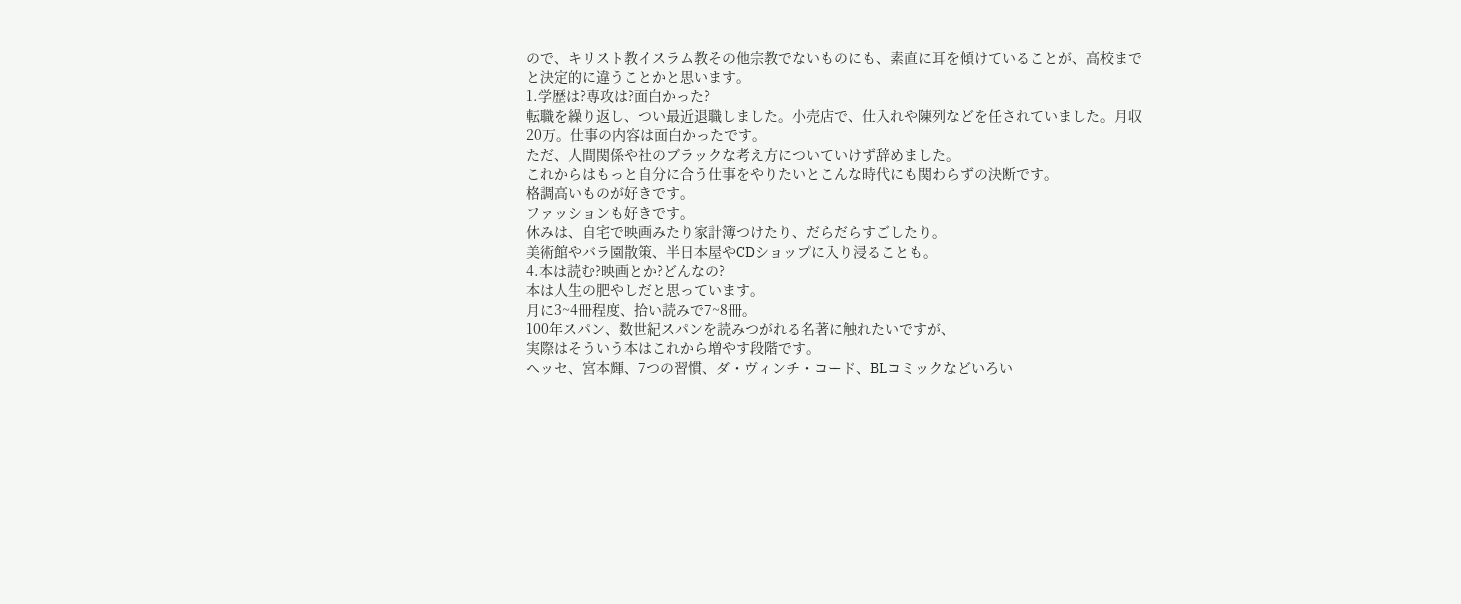ので、キリスト教イスラム教その他宗教でないものにも、素直に耳を傾けていることが、高校までと決定的に違うことかと思います。
1.学歴は?専攻は?面白かった?
転職を繰り返し、つい最近退職しました。小売店で、仕入れや陳列などを任されていました。月収20万。仕事の内容は面白かったです。
ただ、人間関係や社のブラックな考え方についていけず辞めました。
これからはもっと自分に合う仕事をやりたいとこんな時代にも関わらずの決断です。
格調高いものが好きです。
ファッションも好きです。
休みは、自宅で映画みたり家計簿つけたり、だらだらすごしたり。
美術館やバラ園散策、半日本屋やCDショップに入り浸ることも。
4.本は読む?映画とか?どんなの?
本は人生の肥やしだと思っています。
月に3~4冊程度、拾い読みで7~8冊。
100年スパン、数世紀スパンを読みつがれる名著に触れたいですが、
実際はそういう本はこれから増やす段階です。
ヘッセ、宮本輝、7つの習慣、ダ・ヴィンチ・コード、BLコミックなどいろい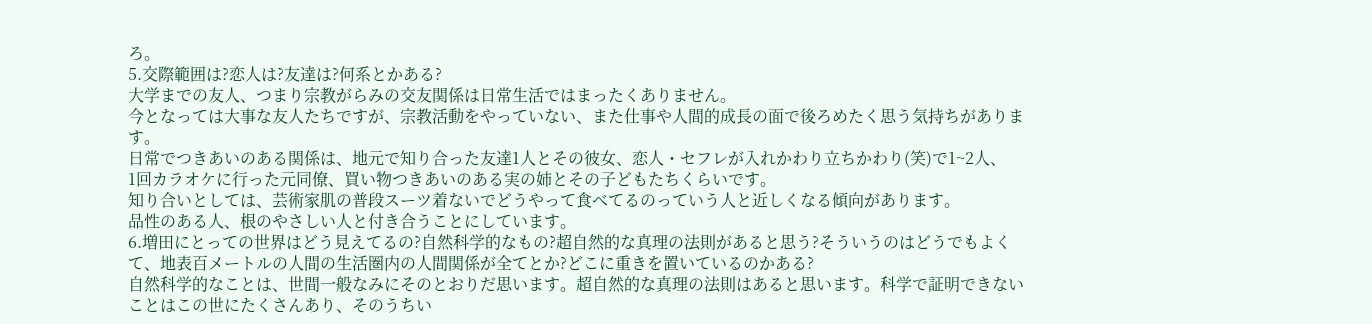ろ。
5.交際範囲は?恋人は?友達は?何系とかある?
大学までの友人、つまり宗教がらみの交友関係は日常生活ではまったくありません。
今となっては大事な友人たちですが、宗教活動をやっていない、また仕事や人間的成長の面で後ろめたく思う気持ちがあります。
日常でつきあいのある関係は、地元で知り合った友達1人とその彼女、恋人・セフレが入れかわり立ちかわり(笑)で1~2人、
1回カラオケに行った元同僚、買い物つきあいのある実の姉とその子どもたちくらいです。
知り合いとしては、芸術家肌の普段スーツ着ないでどうやって食べてるのっていう人と近しくなる傾向があります。
品性のある人、根のやさしい人と付き合うことにしています。
6.増田にとっての世界はどう見えてるの?自然科学的なもの?超自然的な真理の法則があると思う?そういうのはどうでもよくて、地表百メートルの人間の生活圏内の人間関係が全てとか?どこに重きを置いているのかある?
自然科学的なことは、世間一般なみにそのとおりだ思います。超自然的な真理の法則はあると思います。科学で証明できないことはこの世にたくさんあり、そのうちい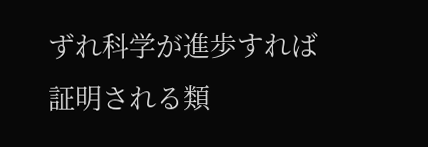ずれ科学が進歩すれば証明される類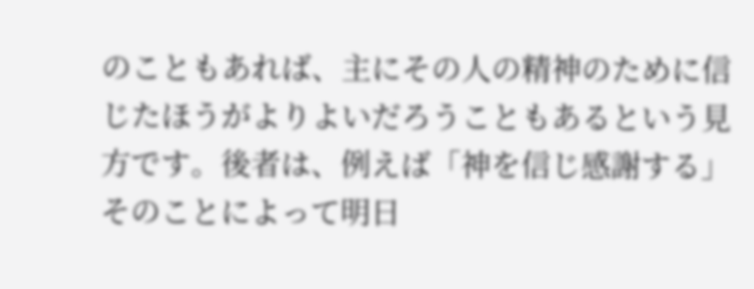のこともあれば、主にその人の精神のために信じたほうがよりよいだろうこともあるという見方です。後者は、例えば「神を信じ感謝する」そのことによって明日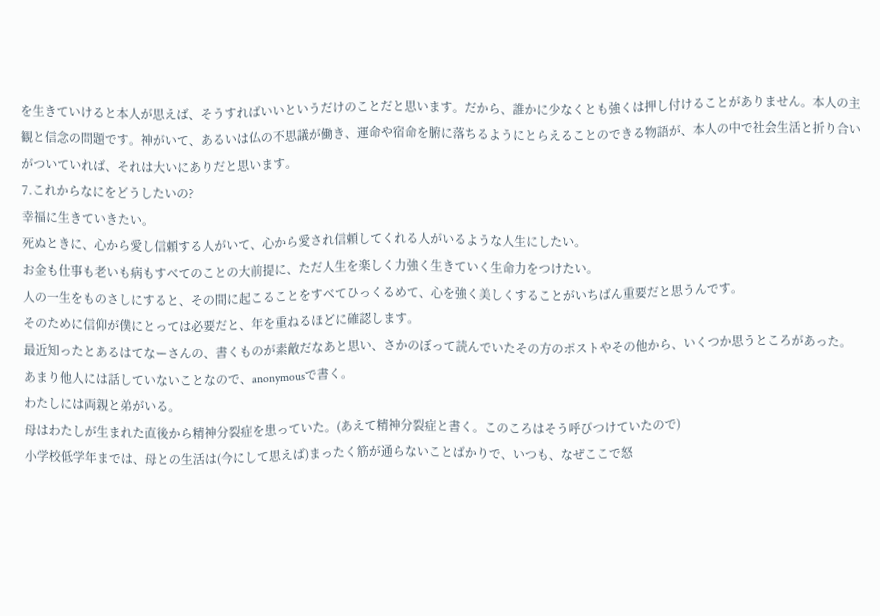を生きていけると本人が思えば、そうすればいいというだけのことだと思います。だから、誰かに少なくとも強くは押し付けることがありません。本人の主観と信念の問題です。神がいて、あるいは仏の不思議が働き、運命や宿命を腑に落ちるようにとらえることのできる物語が、本人の中で社会生活と折り合いがついていれば、それは大いにありだと思います。
7.これからなにをどうしたいの?
幸福に生きていきたい。
死ぬときに、心から愛し信頼する人がいて、心から愛され信頼してくれる人がいるような人生にしたい。
お金も仕事も老いも病もすべてのことの大前提に、ただ人生を楽しく力強く生きていく生命力をつけたい。
人の一生をものさしにすると、その間に起こることをすべてひっくるめて、心を強く美しくすることがいちばん重要だと思うんです。
そのために信仰が僕にとっては必要だと、年を重ねるほどに確認します。
最近知ったとあるはてなーさんの、書くものが素敵だなあと思い、さかのぼって読んでいたその方のポストやその他から、いくつか思うところがあった。
あまり他人には話していないことなので、anonymousで書く。
わたしには両親と弟がいる。
母はわたしが生まれた直後から精神分裂症を患っていた。(あえて精神分裂症と書く。このころはそう呼びつけていたので)
小学校低学年までは、母との生活は(今にして思えば)まったく筋が通らないことばかりで、いつも、なぜここで怒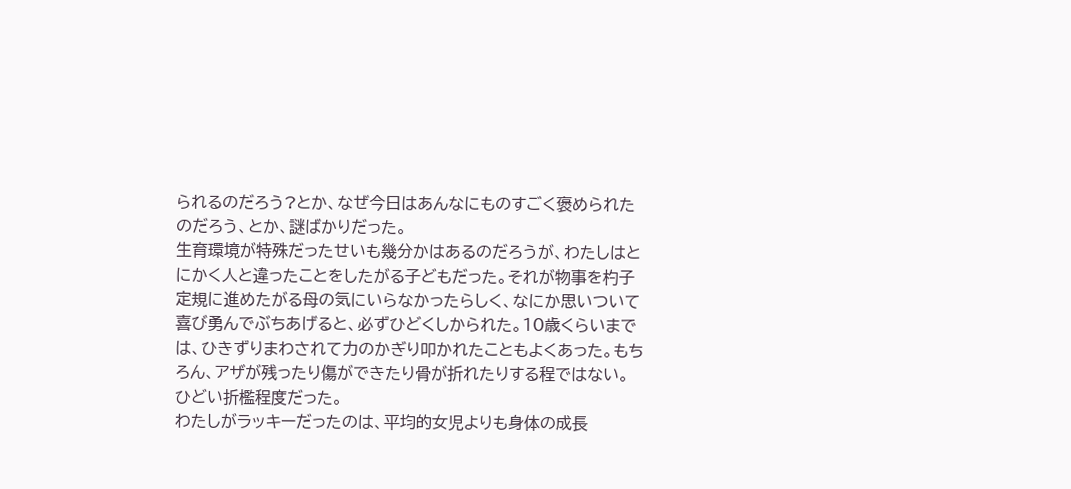られるのだろう?とか、なぜ今日はあんなにものすごく褒められたのだろう、とか、謎ばかりだった。
生育環境が特殊だったせいも幾分かはあるのだろうが、わたしはとにかく人と違ったことをしたがる子どもだった。それが物事を杓子定規に進めたがる母の気にいらなかったらしく、なにか思いついて喜び勇んでぶちあげると、必ずひどくしかられた。10歳くらいまでは、ひきずりまわされて力のかぎり叩かれたこともよくあった。もちろん、アザが残ったり傷ができたり骨が折れたりする程ではない。ひどい折檻程度だった。
わたしがラッキーだったのは、平均的女児よりも身体の成長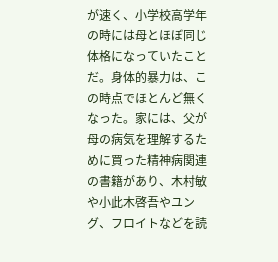が速く、小学校高学年の時には母とほぼ同じ体格になっていたことだ。身体的暴力は、この時点でほとんど無くなった。家には、父が母の病気を理解するために買った精神病関連の書籍があり、木村敏や小此木啓吾やユング、フロイトなどを読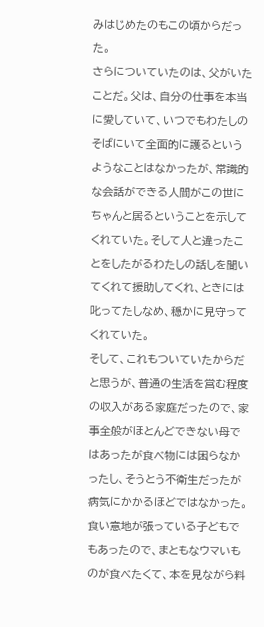みはじめたのもこの頃からだった。
さらについていたのは、父がいたことだ。父は、自分の仕事を本当に愛していて、いつでもわたしのそばにいて全面的に護るというようなことはなかったが、常識的な会話ができる人間がこの世にちゃんと居るということを示してくれていた。そして人と違ったことをしたがるわたしの話しを聞いてくれて援助してくれ、ときには叱ってたしなめ、穏かに見守ってくれていた。
そして、これもついていたからだと思うが、普通の生活を営む程度の収入がある家庭だったので、家事全般がほとんどできない母ではあったが食べ物には困らなかったし、そうとう不衛生だったが病気にかかるほどではなかった。
食い意地が張っている子どもでもあったので、まともなウマいものが食べたくて、本を見ながら料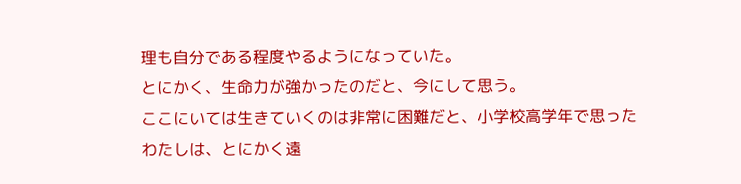理も自分である程度やるようになっていた。
とにかく、生命力が強かったのだと、今にして思う。
ここにいては生きていくのは非常に困難だと、小学校高学年で思ったわたしは、とにかく遠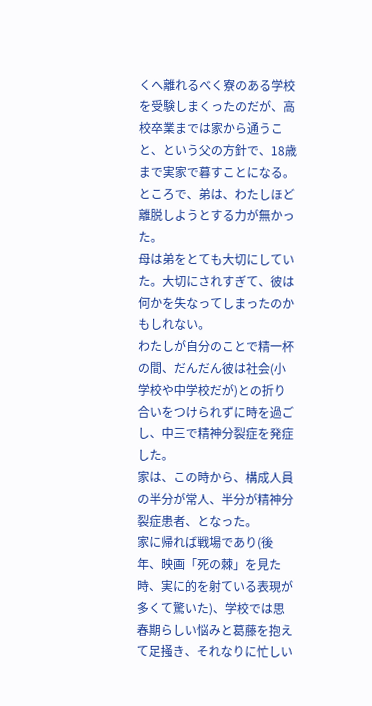くへ離れるべく寮のある学校を受験しまくったのだが、高校卒業までは家から通うこと、という父の方針で、18歳まで実家で暮すことになる。
ところで、弟は、わたしほど離脱しようとする力が無かった。
母は弟をとても大切にしていた。大切にされすぎて、彼は何かを失なってしまったのかもしれない。
わたしが自分のことで精一杯の間、だんだん彼は社会(小学校や中学校だが)との折り合いをつけられずに時を過ごし、中三で精神分裂症を発症した。
家は、この時から、構成人員の半分が常人、半分が精神分裂症患者、となった。
家に帰れば戦場であり(後年、映画「死の棘」を見た時、実に的を射ている表現が多くて驚いた)、学校では思春期らしい悩みと葛藤を抱えて足掻き、それなりに忙しい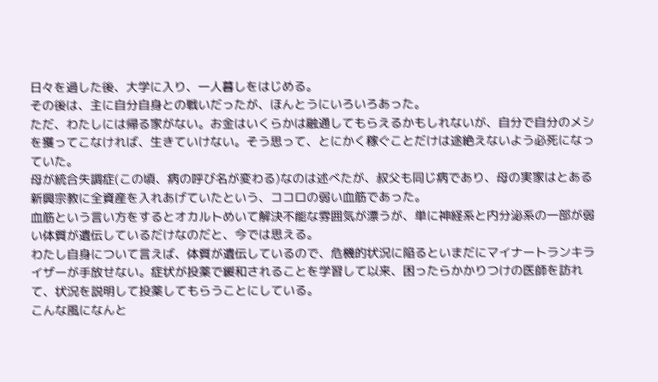日々を過した後、大学に入り、一人暮しをはじめる。
その後は、主に自分自身との戦いだったが、ほんとうにいろいろあった。
ただ、わたしには帰る家がない。お金はいくらかは融通してもらえるかもしれないが、自分で自分のメシを獲ってこなければ、生きていけない。そう思って、とにかく稼ぐことだけは途絶えないよう必死になっていた。
母が統合失調症(この頃、病の呼び名が変わる)なのは述べたが、叔父も同じ病であり、母の実家はとある新興宗教に全資産を入れあげていたという、ココロの弱い血筋であった。
血筋という言い方をするとオカルトめいて解決不能な雰囲気が漂うが、単に神経系と内分泌系の一部が弱い体質が遺伝しているだけなのだと、今では思える。
わたし自身について言えば、体質が遺伝しているので、危機的状況に陥るといまだにマイナートランキライザーが手放せない。症状が投薬で緩和されることを学習して以来、困ったらかかりつけの医師を訪れて、状況を説明して投薬してもらうことにしている。
こんな風になんと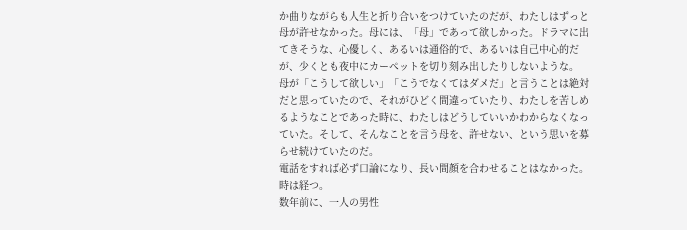か曲りながらも人生と折り合いをつけていたのだが、わたしはずっと母が許せなかった。母には、「母」であって欲しかった。ドラマに出てきそうな、心優しく、あるいは通俗的で、あるいは自己中心的だが、少くとも夜中にカーペットを切り刻み出したりしないような。
母が「こうして欲しい」「こうでなくてはダメだ」と言うことは絶対だと思っていたので、それがひどく間違っていたり、わたしを苦しめるようなことであった時に、わたしはどうしていいかわからなくなっていた。そして、そんなことを言う母を、許せない、という思いを募らせ続けていたのだ。
電話をすれば必ず口論になり、長い間顔を合わせることはなかった。
時は経つ。
数年前に、一人の男性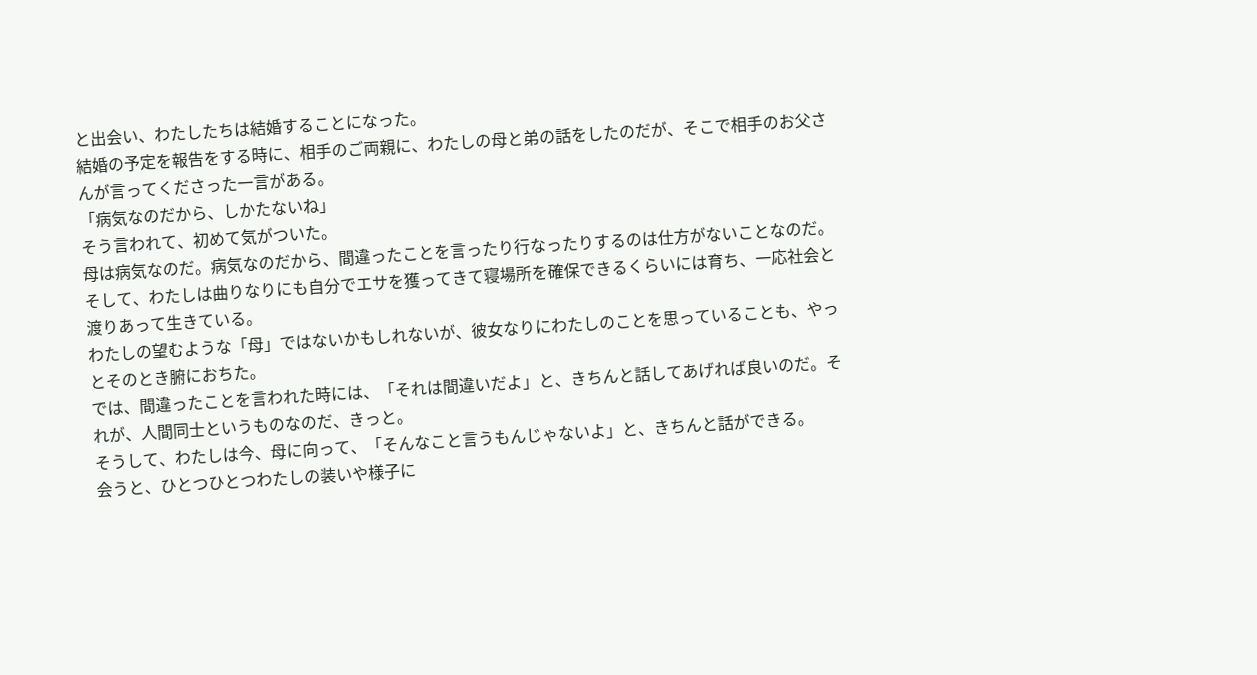と出会い、わたしたちは結婚することになった。
結婚の予定を報告をする時に、相手のご両親に、わたしの母と弟の話をしたのだが、そこで相手のお父さんが言ってくださった一言がある。
「病気なのだから、しかたないね」
そう言われて、初めて気がついた。
母は病気なのだ。病気なのだから、間違ったことを言ったり行なったりするのは仕方がないことなのだ。
そして、わたしは曲りなりにも自分でエサを獲ってきて寝場所を確保できるくらいには育ち、一応社会と渡りあって生きている。
わたしの望むような「母」ではないかもしれないが、彼女なりにわたしのことを思っていることも、やっとそのとき腑におちた。
では、間違ったことを言われた時には、「それは間違いだよ」と、きちんと話してあげれば良いのだ。それが、人間同士というものなのだ、きっと。
そうして、わたしは今、母に向って、「そんなこと言うもんじゃないよ」と、きちんと話ができる。
会うと、ひとつひとつわたしの装いや様子に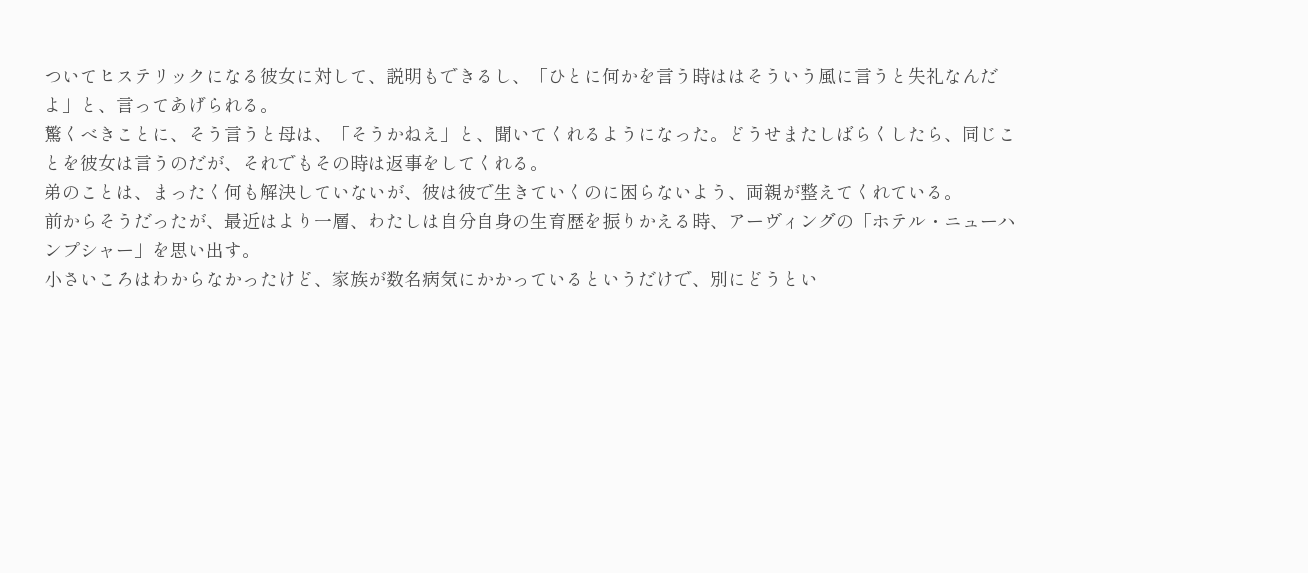ついてヒステリックになる彼女に対して、説明もできるし、「ひとに何かを言う時ははそういう風に言うと失礼なんだよ」と、言ってあげられる。
驚くべきことに、そう言うと母は、「そうかねえ」と、聞いてくれるようになった。どうせまたしばらくしたら、同じことを彼女は言うのだが、それでもその時は返事をしてくれる。
弟のことは、まったく何も解決していないが、彼は彼で生きていくのに困らないよう、両親が整えてくれている。
前からそうだったが、最近はより一層、わたしは自分自身の生育歴を振りかえる時、アーヴィングの「ホテル・ニューハンプシャー」を思い出す。
小さいころはわからなかったけど、家族が数名病気にかかっているというだけで、別にどうとい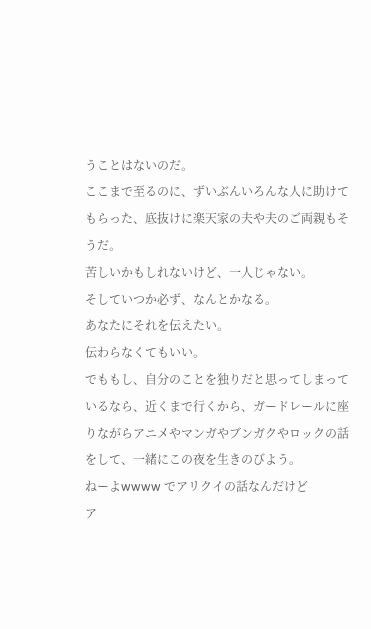うことはないのだ。
ここまで至るのに、ずいぶんいろんな人に助けてもらった、底抜けに楽天家の夫や夫のご両親もそうだ。
苦しいかもしれないけど、一人じゃない。
そしていつか必ず、なんとかなる。
あなたにそれを伝えたい。
伝わらなくてもいい。
でももし、自分のことを独りだと思ってしまっているなら、近くまで行くから、ガードレールに座りながらアニメやマンガやブンガクやロックの話をして、一緒にこの夜を生きのびよう。
ねーよwwww でアリクイの話なんだけど
ア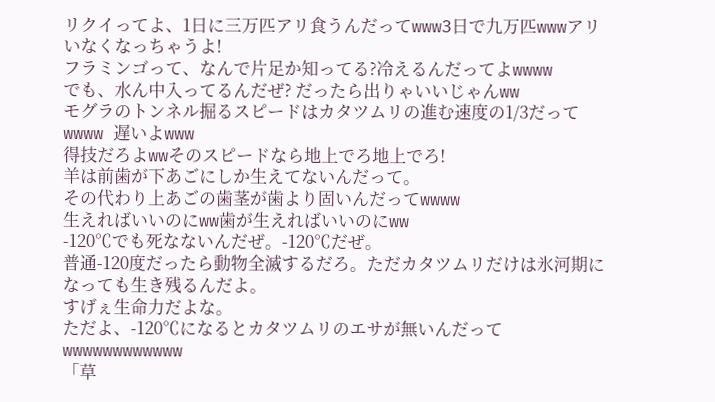リクイってよ、1日に三万匹アリ食うんだってwww3日で九万匹wwwアリいなくなっちゃうよ!
フラミンゴって、なんで片足か知ってる?冷えるんだってよwwww
でも、水ん中入ってるんだぜ? だったら出りゃいいじゃんww
モグラのトンネル掘るスピードはカタツムリの進む速度の1/3だってwwww 遅いよwww
得技だろよwwそのスピードなら地上でろ地上でろ!
羊は前歯が下あごにしか生えてないんだって。
その代わり上あごの歯茎が歯より固いんだってwwww
生えればいいのにww歯が生えればいいのにww
-120℃でも死なないんだぜ。-120℃だぜ。
普通-120度だったら動物全滅するだろ。ただカタツムリだけは氷河期になっても生き残るんだよ。
すげぇ生命力だよな。
ただよ、-120℃になるとカタツムリのエサが無いんだってwwwwwwwwwwww
「草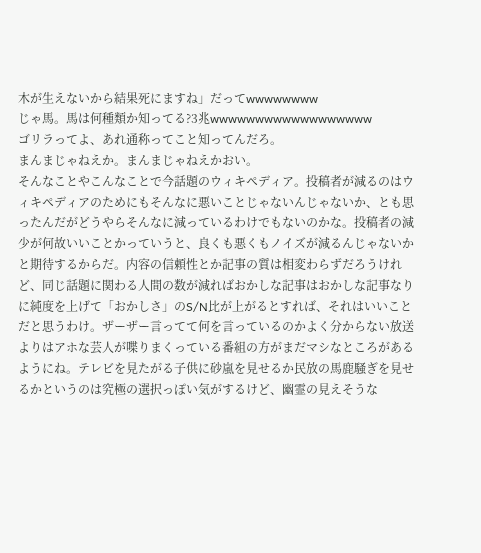木が生えないから結果死にますね」だってwwwwwwww
じゃ馬。馬は何種類か知ってる?3兆wwwwwwwwwwwwwwwwww
ゴリラってよ、あれ通称ってこと知ってんだろ。
まんまじゃねえか。まんまじゃねえかおい。
そんなことやこんなことで今話題のウィキペディア。投稿者が減るのはウィキペディアのためにもそんなに悪いことじゃないんじゃないか、とも思ったんだがどうやらそんなに減っているわけでもないのかな。投稿者の減少が何故いいことかっていうと、良くも悪くもノイズが減るんじゃないかと期待するからだ。内容の信頼性とか記事の質は相変わらずだろうけれど、同じ話題に関わる人間の数が減ればおかしな記事はおかしな記事なりに純度を上げて「おかしさ」のS/N比が上がるとすれば、それはいいことだと思うわけ。ザーザー言ってて何を言っているのかよく分からない放送よりはアホな芸人が喋りまくっている番組の方がまだマシなところがあるようにね。テレビを見たがる子供に砂嵐を見せるか民放の馬鹿騒ぎを見せるかというのは究極の選択っぽい気がするけど、幽霊の見えそうな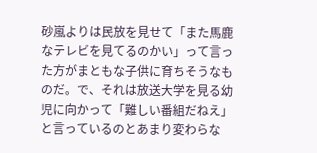砂嵐よりは民放を見せて「また馬鹿なテレビを見てるのかい」って言った方がまともな子供に育ちそうなものだ。で、それは放送大学を見る幼児に向かって「難しい番組だねえ」と言っているのとあまり変わらな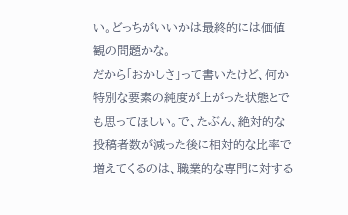い。どっちがいいかは最終的には価値観の問題かな。
だから「おかしさ」って書いたけど、何か特別な要素の純度が上がった状態とでも思ってほしい。で、たぶん、絶対的な投稿者数が減った後に相対的な比率で増えてくるのは、職業的な専門に対する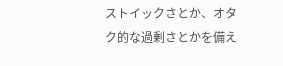ストイックさとか、オタク的な過剰さとかを備え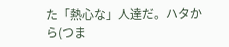た「熱心な」人達だ。ハタから(つま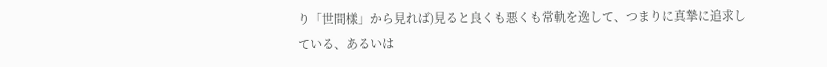り「世間樣」から見れば)見ると良くも悪くも常軌を逸して、つまりに真摯に追求している、あるいは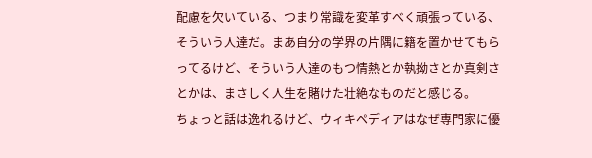配慮を欠いている、つまり常識を変革すべく頑張っている、そういう人達だ。まあ自分の学界の片隅に籍を置かせてもらってるけど、そういう人達のもつ情熱とか執拗さとか真剣さとかは、まさしく人生を賭けた壮絶なものだと感じる。
ちょっと話は逸れるけど、ウィキペディアはなぜ専門家に優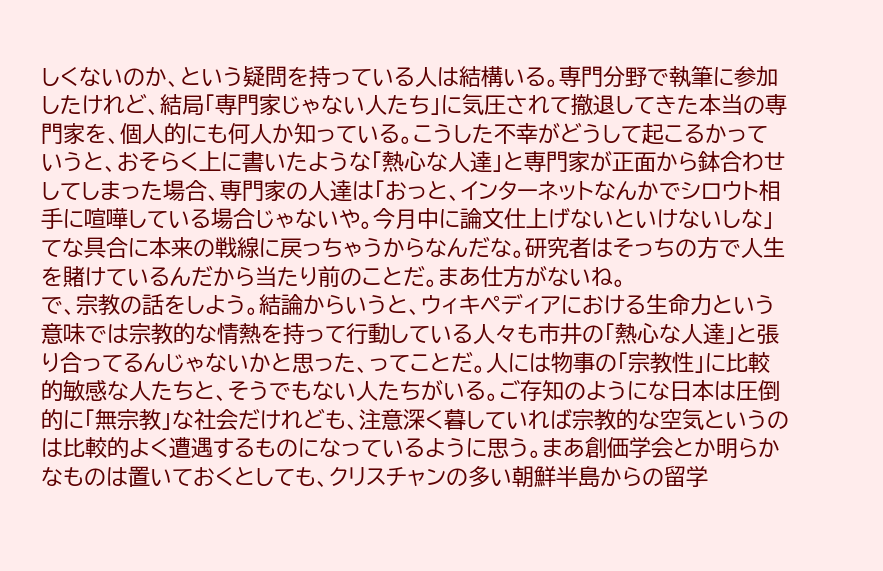しくないのか、という疑問を持っている人は結構いる。専門分野で執筆に参加したけれど、結局「専門家じゃない人たち」に気圧されて撤退してきた本当の専門家を、個人的にも何人か知っている。こうした不幸がどうして起こるかっていうと、おそらく上に書いたような「熱心な人達」と専門家が正面から鉢合わせしてしまった場合、専門家の人達は「おっと、インターネットなんかでシロウト相手に喧嘩している場合じゃないや。今月中に論文仕上げないといけないしな」てな具合に本来の戦線に戻っちゃうからなんだな。研究者はそっちの方で人生を賭けているんだから当たり前のことだ。まあ仕方がないね。
で、宗教の話をしよう。結論からいうと、ウィキペディアにおける生命力という意味では宗教的な情熱を持って行動している人々も市井の「熱心な人達」と張り合ってるんじゃないかと思った、ってことだ。人には物事の「宗教性」に比較的敏感な人たちと、そうでもない人たちがいる。ご存知のようにな日本は圧倒的に「無宗教」な社会だけれども、注意深く暮していれば宗教的な空気というのは比較的よく遭遇するものになっているように思う。まあ創価学会とか明らかなものは置いておくとしても、クリスチャンの多い朝鮮半島からの留学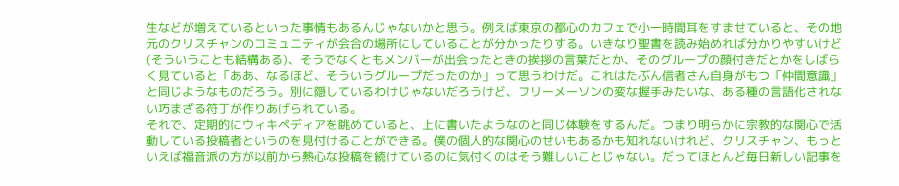生などが増えているといった事情もあるんじゃないかと思う。例えば東京の都心のカフェで小一時間耳をすませていると、その地元のクリスチャンのコミュニティが会合の場所にしていることが分かったりする。いきなり聖書を読み始めれば分かりやすいけど(そういうことも結構ある)、そうでなくともメンバーが出会ったときの挨拶の言葉だとか、そのグループの顔付きだとかをしばらく見ていると「ああ、なるほど、そういうグループだったのか」って思うわけだ。これはたぶん信者さん自身がもつ「仲間意識」と同じようなものだろう。別に隠しているわけじゃないだろうけど、フリーメーソンの変な握手みたいな、ある種の言語化されない巧まざる符丁が作りあげられている。
それで、定期的にウィキペディアを眺めていると、上に書いたようなのと同じ体験をするんだ。つまり明らかに宗教的な関心で活動している投稿者というのを見付けることができる。僕の個人的な関心のせいもあるかも知れないけれど、クリスチャン、もっといえば福音派の方が以前から熱心な投稿を続けているのに気付くのはそう難しいことじゃない。だってほとんど毎日新しい記事を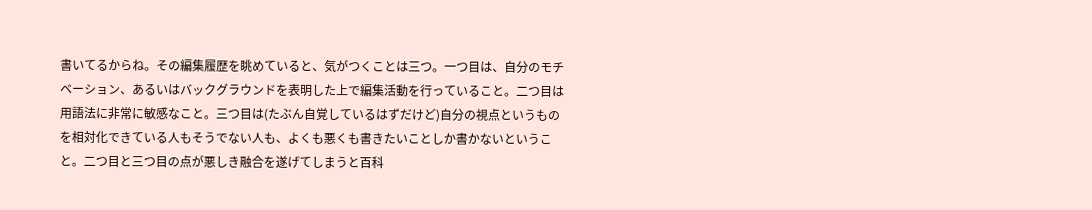書いてるからね。その編集履歴を眺めていると、気がつくことは三つ。一つ目は、自分のモチベーション、あるいはバックグラウンドを表明した上で編集活動を行っていること。二つ目は用語法に非常に敏感なこと。三つ目は(たぶん自覚しているはずだけど)自分の視点というものを相対化できている人もそうでない人も、よくも悪くも書きたいことしか書かないということ。二つ目と三つ目の点が悪しき融合を遂げてしまうと百科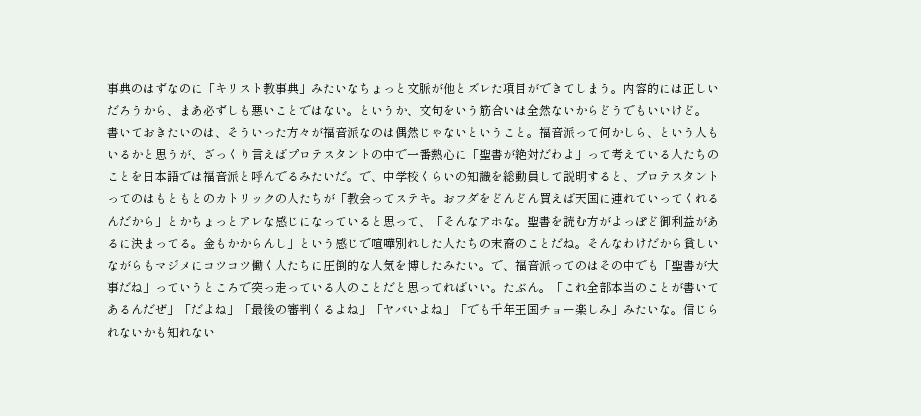事典のはずなのに「キリスト教事典」みたいなちょっと文脈が他とズレた項目ができてしまう。内容的には正しいだろうから、まあ必ずしも悪いことではない。というか、文句をいう筋合いは全然ないからどうでもいいけど。
書いておきたいのは、そういった方々が福音派なのは偶然じゃないということ。福音派って何かしら、という人もいるかと思うが、ざっくり言えばプロテスタントの中で一番熱心に「聖書が絶対だわよ」って考えている人たちのことを日本語では福音派と呼んでるみたいだ。で、中学校くらいの知識を総動員して説明すると、プロテスタントってのはもともとのカトリックの人たちが「教会ってステキ。おフダをどんどん買えば天国に連れていってくれるんだから」とかちょっとアレな感じになっていると思って、「そんなアホな。聖書を読む方がよっぽど御利益があるに決まってる。金もかからんし」という感じで喧嘩別れした人たちの末裔のことだね。そんなわけだから貧しいながらもマジメにコツコツ働く人たちに圧倒的な人気を博したみたい。で、福音派ってのはその中でも「聖書が大事だね」っていうところで突っ走っている人のことだと思ってればいい。たぶん。「これ全部本当のことが書いてあるんだぜ」「だよね」「最後の審判くるよね」「ヤバいよね」「でも千年王国チョー楽しみ」みたいな。信じられないかも知れない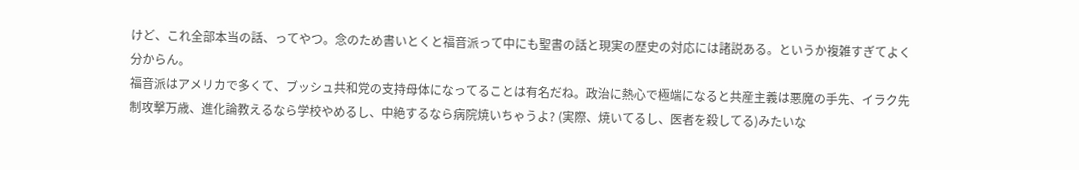けど、これ全部本当の話、ってやつ。念のため書いとくと福音派って中にも聖書の話と現実の歴史の対応には諸説ある。というか複雑すぎてよく分からん。
福音派はアメリカで多くて、ブッシュ共和党の支持母体になってることは有名だね。政治に熱心で極端になると共産主義は悪魔の手先、イラク先制攻撃万歳、進化論教えるなら学校やめるし、中絶するなら病院焼いちゃうよ? (実際、焼いてるし、医者を殺してる)みたいな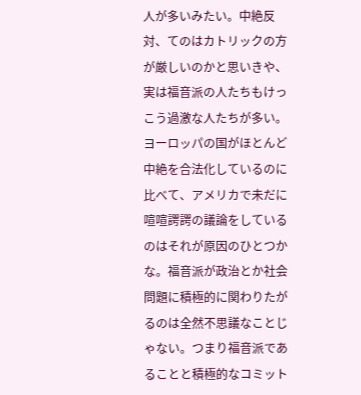人が多いみたい。中絶反対、てのはカトリックの方が厳しいのかと思いきや、実は福音派の人たちもけっこう過激な人たちが多い。ヨーロッパの国がほとんど中絶を合法化しているのに比べて、アメリカで未だに喧喧諤諤の議論をしているのはそれが原因のひとつかな。福音派が政治とか社会問題に積極的に関わりたがるのは全然不思議なことじゃない。つまり福音派であることと積極的なコミット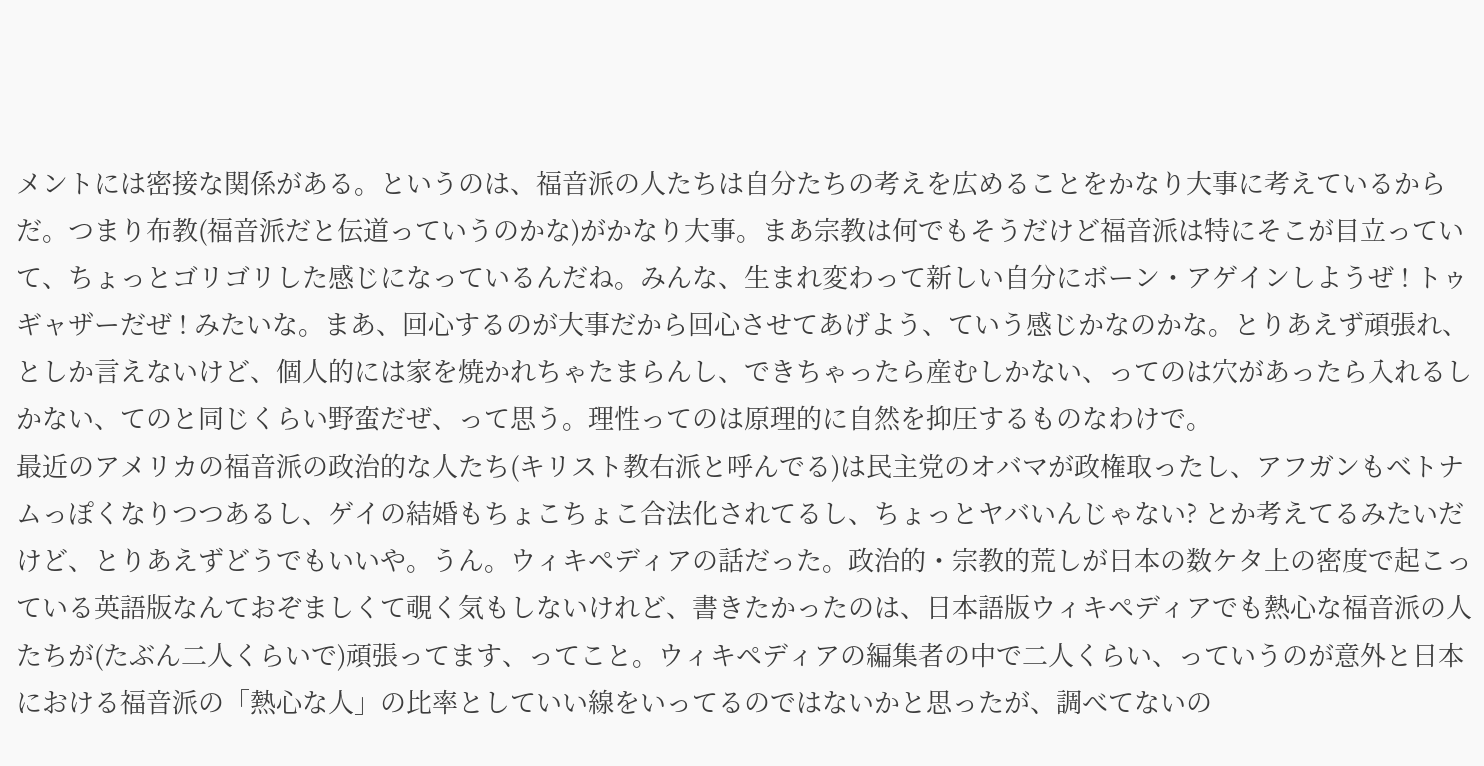メントには密接な関係がある。というのは、福音派の人たちは自分たちの考えを広めることをかなり大事に考えているからだ。つまり布教(福音派だと伝道っていうのかな)がかなり大事。まあ宗教は何でもそうだけど福音派は特にそこが目立っていて、ちょっとゴリゴリした感じになっているんだね。みんな、生まれ変わって新しい自分にボーン・アゲインしようぜ ! トゥギャザーだぜ ! みたいな。まあ、回心するのが大事だから回心させてあげよう、ていう感じかなのかな。とりあえず頑張れ、としか言えないけど、個人的には家を焼かれちゃたまらんし、できちゃったら産むしかない、ってのは穴があったら入れるしかない、てのと同じくらい野蛮だぜ、って思う。理性ってのは原理的に自然を抑圧するものなわけで。
最近のアメリカの福音派の政治的な人たち(キリスト教右派と呼んでる)は民主党のオバマが政権取ったし、アフガンもベトナムっぽくなりつつあるし、ゲイの結婚もちょこちょこ合法化されてるし、ちょっとヤバいんじゃない? とか考えてるみたいだけど、とりあえずどうでもいいや。うん。ウィキペディアの話だった。政治的・宗教的荒しが日本の数ケタ上の密度で起こっている英語版なんておぞましくて覗く気もしないけれど、書きたかったのは、日本語版ウィキペディアでも熱心な福音派の人たちが(たぶん二人くらいで)頑張ってます、ってこと。ウィキペディアの編集者の中で二人くらい、っていうのが意外と日本における福音派の「熱心な人」の比率としていい線をいってるのではないかと思ったが、調べてないの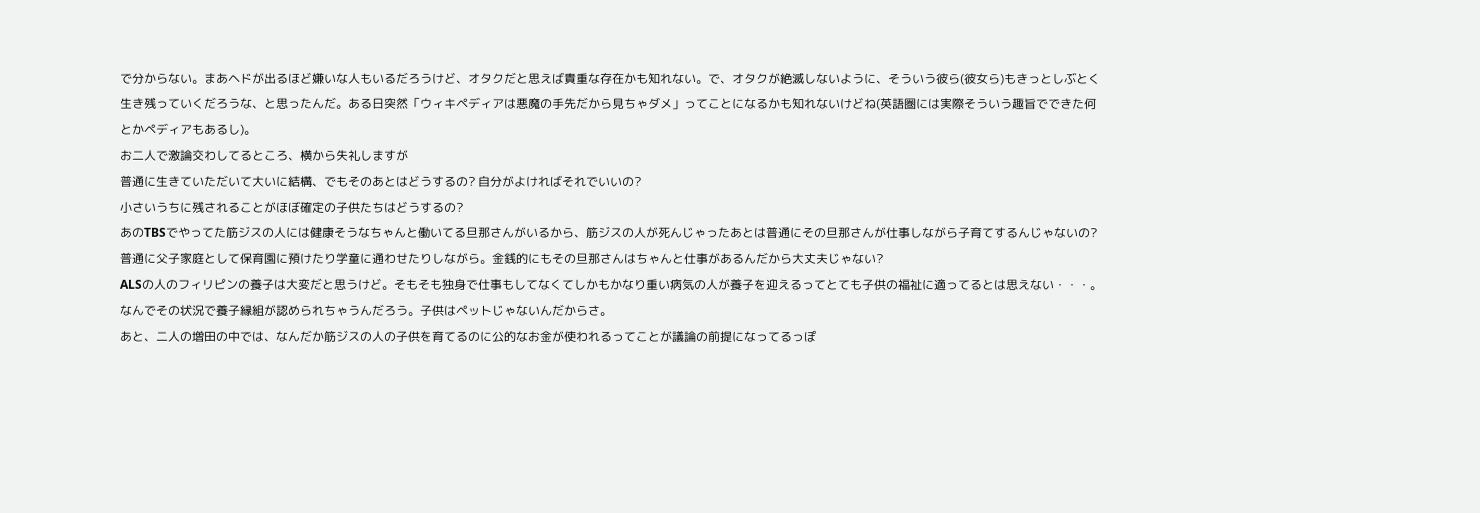で分からない。まあヘドが出るほど嫌いな人もいるだろうけど、オタクだと思えば貴重な存在かも知れない。で、オタクが絶滅しないように、そういう彼ら(彼女ら)もきっとしぶとく生き残っていくだろうな、と思ったんだ。ある日突然「ウィキペディアは悪魔の手先だから見ちゃダメ」ってことになるかも知れないけどね(英語圏には実際そういう趣旨でできた何とかペディアもあるし)。
お二人で激論交わしてるところ、横から失礼しますが
普通に生きていただいて大いに結構、でもそのあとはどうするの? 自分がよければそれでいいの?
小さいうちに残されることがほぼ確定の子供たちはどうするの?
あのTBSでやってた筋ジスの人には健康そうなちゃんと働いてる旦那さんがいるから、筋ジスの人が死んじゃったあとは普通にその旦那さんが仕事しながら子育てするんじゃないの?普通に父子家庭として保育園に預けたり学童に通わせたりしながら。金銭的にもその旦那さんはちゃんと仕事があるんだから大丈夫じゃない?
ALSの人のフィリピンの養子は大変だと思うけど。そもそも独身で仕事もしてなくてしかもかなり重い病気の人が養子を迎えるってとても子供の福祉に適ってるとは思えない・・・。なんでその状況で養子縁組が認められちゃうんだろう。子供はペットじゃないんだからさ。
あと、二人の増田の中では、なんだか筋ジスの人の子供を育てるのに公的なお金が使われるってことが議論の前提になってるっぽ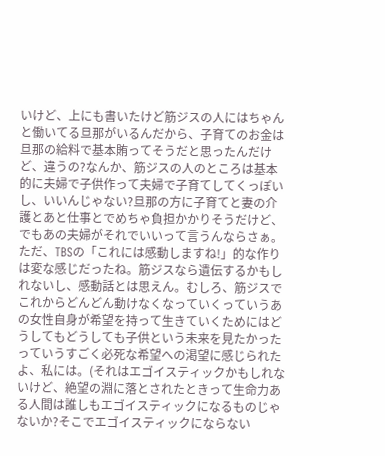いけど、上にも書いたけど筋ジスの人にはちゃんと働いてる旦那がいるんだから、子育てのお金は旦那の給料で基本賄ってそうだと思ったんだけど、違うの?なんか、筋ジスの人のところは基本的に夫婦で子供作って夫婦で子育てしてくっぽいし、いいんじゃない?旦那の方に子育てと妻の介護とあと仕事とでめちゃ負担かかりそうだけど、でもあの夫婦がそれでいいって言うんならさぁ。
ただ、TBSの「これには感動しますね!」的な作りは変な感じだったね。筋ジスなら遺伝するかもしれないし、感動話とは思えん。むしろ、筋ジスでこれからどんどん動けなくなっていくっていうあの女性自身が希望を持って生きていくためにはどうしてもどうしても子供という未来を見たかったっていうすごく必死な希望への渇望に感じられたよ、私には。(それはエゴイスティックかもしれないけど、絶望の淵に落とされたときって生命力ある人間は誰しもエゴイスティックになるものじゃないか?そこでエゴイスティックにならない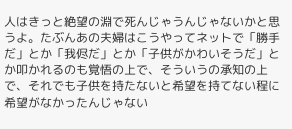人はきっと絶望の淵で死んじゃうんじゃないかと思うよ。たぶんあの夫婦はこうやってネットで「勝手だ」とか「我侭だ」とか「子供がかわいそうだ」とか叩かれるのも覚悟の上で、そういうの承知の上で、それでも子供を持たないと希望を持てない程に希望がなかったんじゃない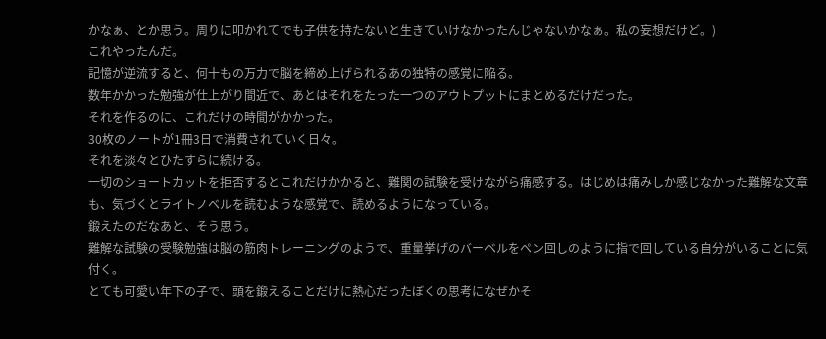かなぁ、とか思う。周りに叩かれてでも子供を持たないと生きていけなかったんじゃないかなぁ。私の妄想だけど。)
これやったんだ。
記憶が逆流すると、何十もの万力で脳を締め上げられるあの独特の感覚に陥る。
数年かかった勉強が仕上がり間近で、あとはそれをたった一つのアウトプットにまとめるだけだった。
それを作るのに、これだけの時間がかかった。
30枚のノートが1冊3日で消費されていく日々。
それを淡々とひたすらに続ける。
一切のショートカットを拒否するとこれだけかかると、難関の試験を受けながら痛感する。はじめは痛みしか感じなかった難解な文章も、気づくとライトノベルを読むような感覚で、読めるようになっている。
鍛えたのだなあと、そう思う。
難解な試験の受験勉強は脳の筋肉トレーニングのようで、重量挙げのバーベルをペン回しのように指で回している自分がいることに気付く。
とても可愛い年下の子で、頭を鍛えることだけに熱心だったぼくの思考になぜかそ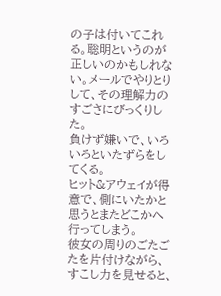の子は付いてこれる。聡明というのが正しいのかもしれない。メールでやりとりして、その理解力のすごさにびっくりした。
負けず嫌いで、いろいろといたずらをしてくる。
ヒット&アウェイが得意で、側にいたかと思うとまたどこかへ行ってしまう。
彼女の周りのごたごたを片付けながら、すこし力を見せると、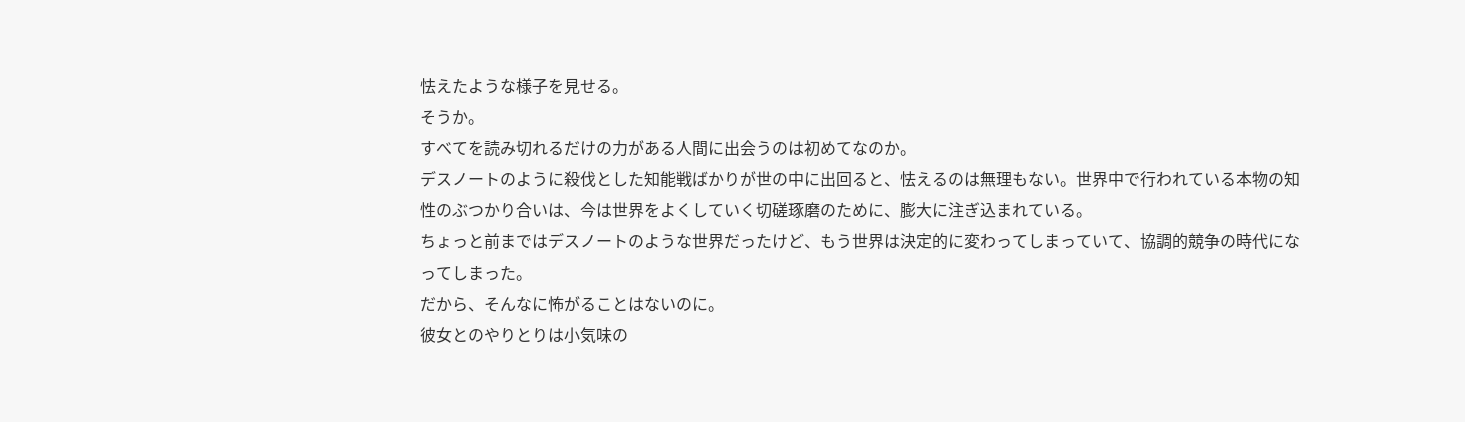怯えたような様子を見せる。
そうか。
すべてを読み切れるだけの力がある人間に出会うのは初めてなのか。
デスノートのように殺伐とした知能戦ばかりが世の中に出回ると、怯えるのは無理もない。世界中で行われている本物の知性のぶつかり合いは、今は世界をよくしていく切磋琢磨のために、膨大に注ぎ込まれている。
ちょっと前まではデスノートのような世界だったけど、もう世界は決定的に変わってしまっていて、協調的競争の時代になってしまった。
だから、そんなに怖がることはないのに。
彼女とのやりとりは小気味の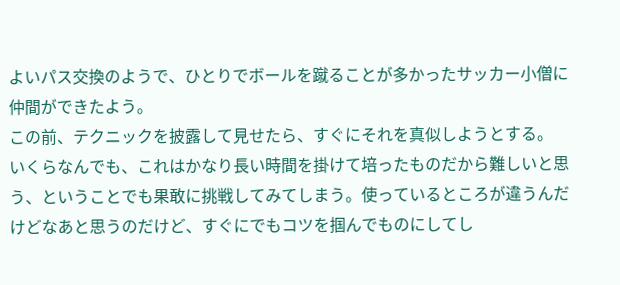よいパス交換のようで、ひとりでボールを蹴ることが多かったサッカー小僧に仲間ができたよう。
この前、テクニックを披露して見せたら、すぐにそれを真似しようとする。
いくらなんでも、これはかなり長い時間を掛けて培ったものだから難しいと思う、ということでも果敢に挑戦してみてしまう。使っているところが違うんだけどなあと思うのだけど、すぐにでもコツを掴んでものにしてし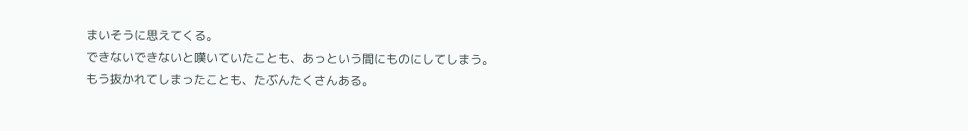まいそうに思えてくる。
できないできないと嘆いていたことも、あっという間にものにしてしまう。
もう抜かれてしまったことも、たぶんたくさんある。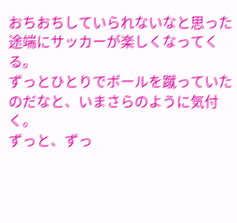おちおちしていられないなと思った途端にサッカーが楽しくなってくる。
ずっとひとりでボールを蹴っていたのだなと、いまさらのように気付く。
ずっと、ずっ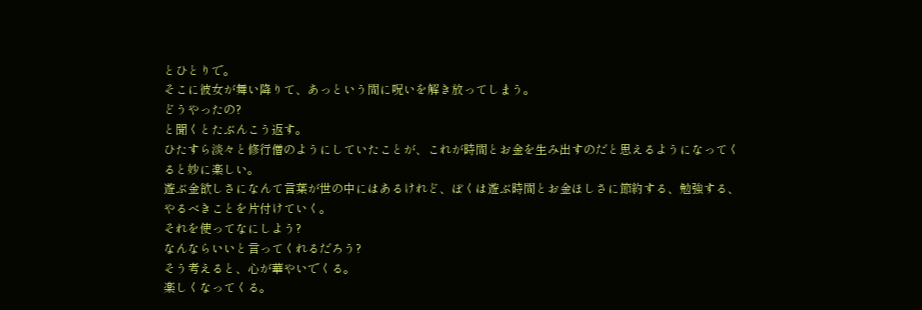とひとりで。
そこに彼女が舞い降りて、あっという間に呪いを解き放ってしまう。
どうやったの?
と聞くとたぶんこう返す。
ひたすら淡々と修行僧のようにしていたことが、これが時間とお金を生み出すのだと思えるようになってくると妙に楽しい。
遊ぶ金欲しさになんて言葉が世の中にはあるけれど、ぼくは遊ぶ時間とお金ほしさに節約する、勉強する、やるべきことを片付けていく。
それを使ってなにしよう?
なんならいいと言ってくれるだろう?
そう考えると、心が華やいでくる。
楽しくなってくる。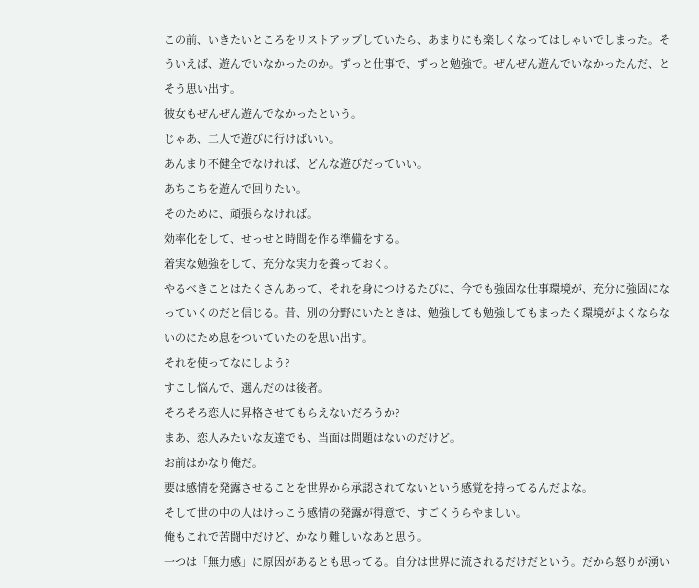この前、いきたいところをリストアップしていたら、あまりにも楽しくなってはしゃいでしまった。そういえば、遊んでいなかったのか。ずっと仕事で、ずっと勉強で。ぜんぜん遊んでいなかったんだ、とそう思い出す。
彼女もぜんぜん遊んでなかったという。
じゃあ、二人で遊びに行けばいい。
あんまり不健全でなければ、どんな遊びだっていい。
あちこちを遊んで回りたい。
そのために、頑張らなければ。
効率化をして、せっせと時間を作る準備をする。
着実な勉強をして、充分な実力を養っておく。
やるべきことはたくさんあって、それを身につけるたびに、今でも強固な仕事環境が、充分に強固になっていくのだと信じる。昔、別の分野にいたときは、勉強しても勉強してもまったく環境がよくならないのにため息をついていたのを思い出す。
それを使ってなにしよう?
すこし悩んで、選んだのは後者。
そろそろ恋人に昇格させてもらえないだろうか?
まあ、恋人みたいな友達でも、当面は問題はないのだけど。
お前はかなり俺だ。
要は感情を発露させることを世界から承認されてないという感覚を持ってるんだよな。
そして世の中の人はけっこう感情の発露が得意で、すごくうらやましい。
俺もこれで苦闘中だけど、かなり難しいなあと思う。
一つは「無力感」に原因があるとも思ってる。自分は世界に流されるだけだという。だから怒りが湧い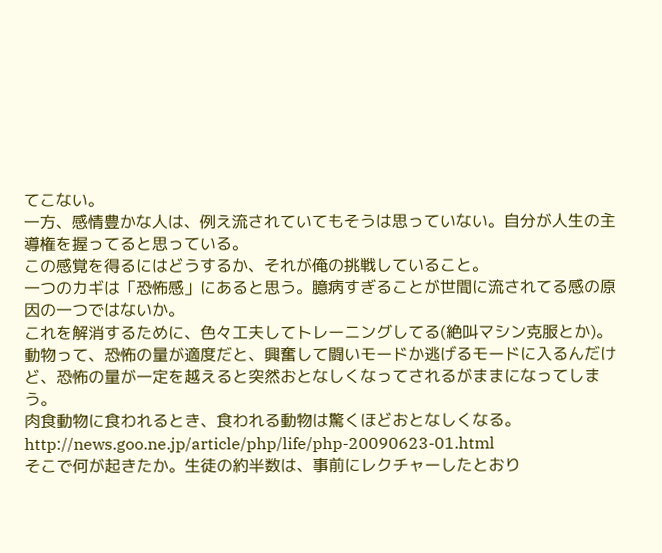てこない。
一方、感情豊かな人は、例え流されていてもそうは思っていない。自分が人生の主導権を握ってると思っている。
この感覚を得るにはどうするか、それが俺の挑戦していること。
一つのカギは「恐怖感」にあると思う。臆病すぎることが世間に流されてる感の原因の一つではないか。
これを解消するために、色々工夫してトレーニングしてる(絶叫マシン克服とか)。
動物って、恐怖の量が適度だと、興奮して闘いモードか逃げるモードに入るんだけど、恐怖の量が一定を越えると突然おとなしくなってされるがままになってしまう。
肉食動物に食われるとき、食われる動物は驚くほどおとなしくなる。
http://news.goo.ne.jp/article/php/life/php-20090623-01.html
そこで何が起きたか。生徒の約半数は、事前にレクチャーしたとおり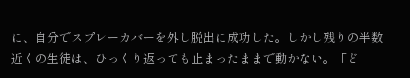に、自分でスプレーカバーを外し脱出に成功した。しかし残りの半数近くの生徒は、ひっくり返っても止まったままで動かない。「ど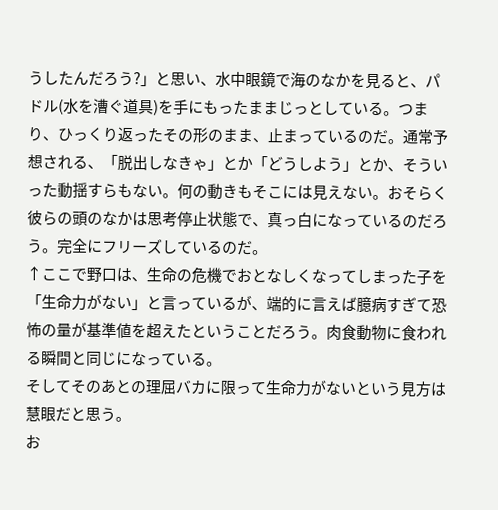うしたんだろう?」と思い、水中眼鏡で海のなかを見ると、パドル(水を漕ぐ道具)を手にもったままじっとしている。つまり、ひっくり返ったその形のまま、止まっているのだ。通常予想される、「脱出しなきゃ」とか「どうしよう」とか、そういった動揺すらもない。何の動きもそこには見えない。おそらく彼らの頭のなかは思考停止状態で、真っ白になっているのだろう。完全にフリーズしているのだ。
↑ここで野口は、生命の危機でおとなしくなってしまった子を「生命力がない」と言っているが、端的に言えば臆病すぎて恐怖の量が基準値を超えたということだろう。肉食動物に食われる瞬間と同じになっている。
そしてそのあとの理屈バカに限って生命力がないという見方は慧眼だと思う。
お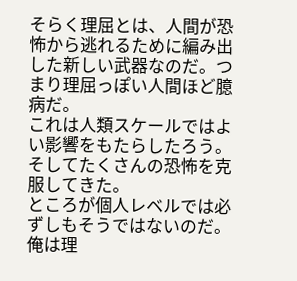そらく理屈とは、人間が恐怖から逃れるために編み出した新しい武器なのだ。つまり理屈っぽい人間ほど臆病だ。
これは人類スケールではよい影響をもたらしたろう。そしてたくさんの恐怖を克服してきた。
ところが個人レベルでは必ずしもそうではないのだ。
俺は理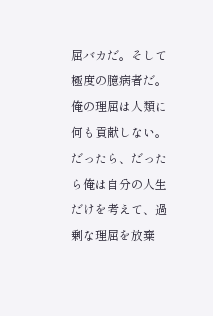屈バカだ。そして極度の臆病者だ。俺の理屈は人類に何も貢献しない。
だったら、だったら俺は自分の人生だけを考えて、過剰な理屈を放棄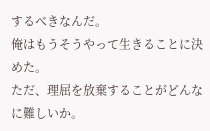するべきなんだ。
俺はもうそうやって生きることに決めた。
ただ、理屈を放棄することがどんなに難しいか。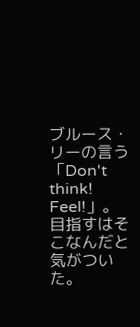ブルース・リーの言う「Don't think! Feel!」。
目指すはそこなんだと気がついた。